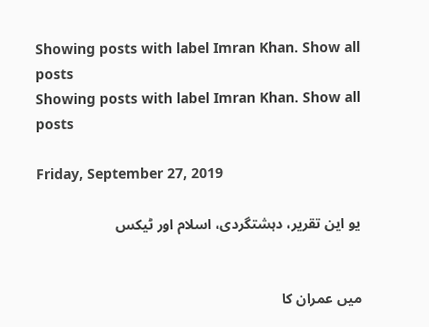Showing posts with label Imran Khan. Show all posts
Showing posts with label Imran Khan. Show all posts

Friday, September 27, 2019

یو این تقریر، دہشتگردی، اسلام اور ٹیکس


میں عمران کا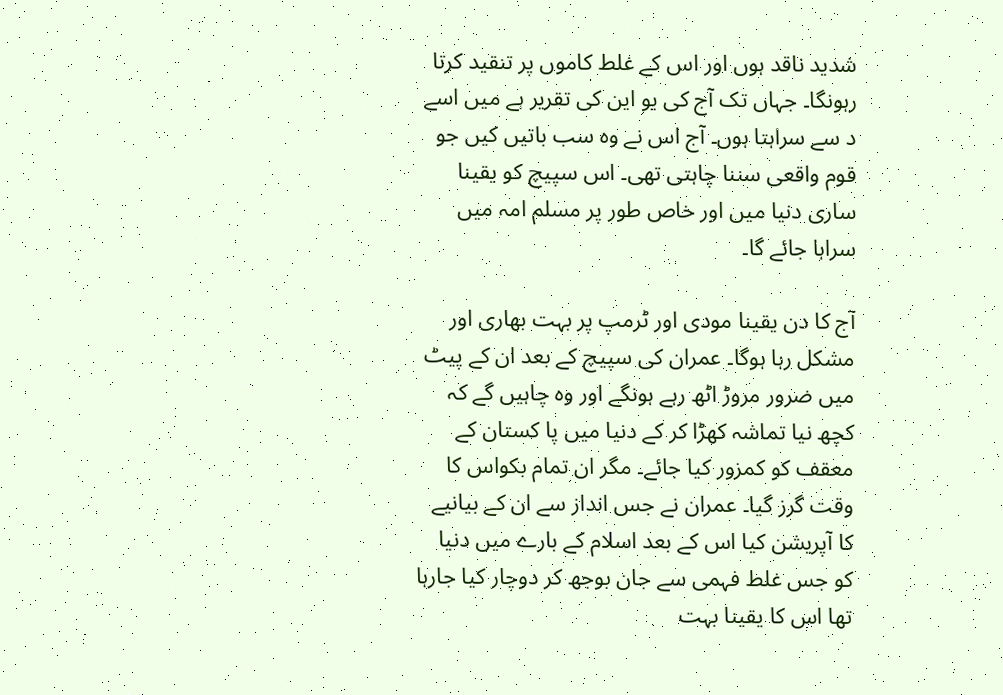شدید ناقد ہوں اور اس کے غلط کاموں پر تنقید کرتا رہونگا۔ جہاں تک آج کی یو این کی تقریر ہے میں اسے د سے سراہتا ہوں۔ آج اس نے وہ سب باتیں کیں جو قوم واقعی سننا چاہتی تھی۔ اس سپیچ کو یقینا ساری دنیا میں اور خاص طور پر مسلم امہ میں سراہا جائے گا۔

آج کا دن یقینا مودی اور ٹرمپ پر بہت بھاری اور مشکل رہا ہوگا۔ عمران کی سپیچ کے بعد ان کے پیٹ میں ضرور مروڑ اٹھ رہے ہونگے اور وہ چاہیں گے کہ کچھ نیا تماشہ کھڑا کر کے دنیا میں پا کستان کے معقف کو کمزور کیا جائے۔ مگر ان تمام بکواس کا وقت گرز گیا۔ عمران نے جس انداز سے ان کے بیانیے کا آپریشن کیا اس کے بعد اسلام کے بارے میں دنیا کو جس غلط فہمی سے جان بوجھ کر دوچار کیا جارہا تھا اس کا یقینا بہت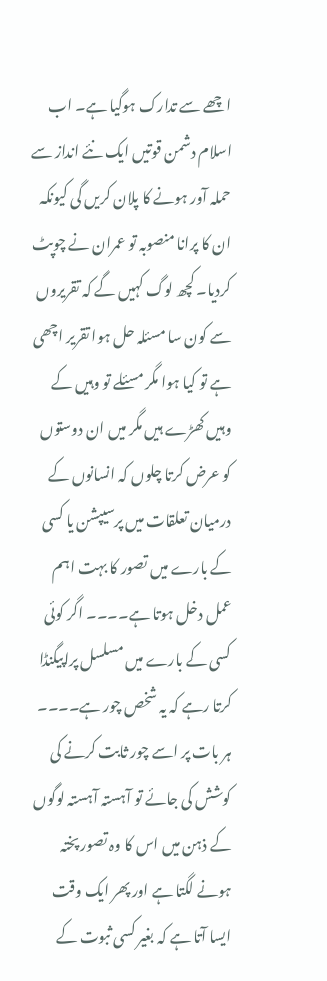اچھے سے تدارک ہوگیا ہے۔ اب اسلام دشمن قوتیں ایک نئے انداز سے حملہ آور ہونے کا پلان کریں گی کیونکہ ان کا پرانا منصوبہ تو عمران نے چوپٹ کردیا۔ کچھ لوگ کہیں گے کہ تقریروں سے کون سا مسئلہ حل ہوا تقریر اچھی ہے تو کیا ہوا مگر مسئلے تو وہیں کے وہیں کھڑے ہیں مگر میں ان دوستوں کو عرض کرتا چلوں کہ انسانوں کے درمیان تعلقات میں پرسیپشن یا کسی کے بارے میں تصور کا بہت اہم عمل دخل ہوتا ہے۔۔۔۔ اگر کوئی کسی کے بارے میں مسلسل پراپیگنڈا کرتا رہے کہ یہ شخص چور ہے۔۔۔۔ ہر بات پر اسے چور ثابت کرنے کی کوشش کی جائے تو آہستہ آہستہ لوگوں کے ذہن میں اس کا وہ تصور پختہ ہونے لگتا ہے اور پھر ایک وقت ایسا آتا ہے کہ بغیر کسی ثبوت کے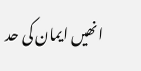انھیں ایمان کی حد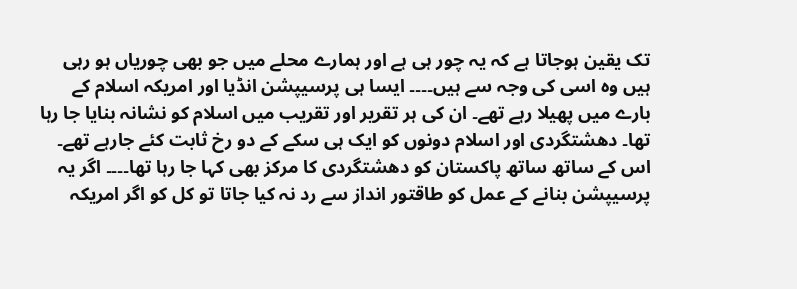تک یقین ہوجاتا ہے کہ یہ چور ہی ہے اور ہمارے محلے میں جو بھی چوریاں ہو رہی ہیں وہ اسی کی وجہ سے ہیں۔۔۔۔ ایسا ہی پرسیپشن انڈیا اور امریکہ اسلام کے بارے میں پھیلا رہے تھے۔ ان کی ہر تقریر اور تقریب میں اسلام کو نشانہ بنایا جا رہا تھا۔ دھشتگردی اور اسلام دونوں کو ایک ہی سکے کے دو رخ ثابت کئے جارہے تھے۔ اس کے ساتھ ساتھ پاکستان کو دھشتگردی کا مرکز بھی کہا جا رہا تھا۔۔۔۔ اگر یہ پرسیپشن بنانے کے عمل کو طاقتور انداز سے رد نہ کیا جاتا تو کل کو اگر امریکہ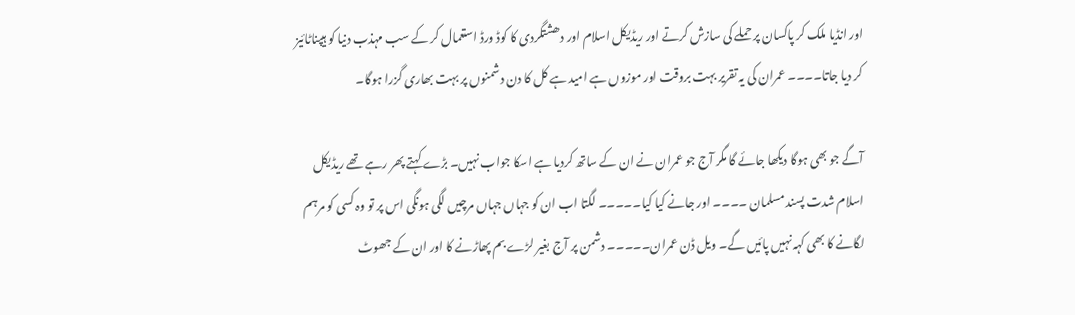اور انڈیا ملک کر پاکسان پر حملے کی سازش کرتے اور ریڈیکل اسلام اور دھشتگردی کا کوڈ ورڈ استعمال کر کے سب مہذب دنیا کو ہیپناٹائیز کر دیا جاتا۔۔۔۔ عمران کی یہ تقریر بہت بروقت اور موزوں ہے امید ہے کل کا دن دشمنوں پر بہت بھاری گزرا ہوگا۔

آگے جو بھی ہوگا دیکھا جائے گا مگر آج جو عمران نے ان کے ساتھ کردیا ہے اسکا جواب نہیں۔ بڑے کہتے پھر رہے تھے ریڈیکل اسلام شدت پسند مسلمان ۔۔۔۔ اور جانے کیا کیا۔۔۔۔۔ لگتا اب ان کو جہاں جہاں مرچیں لگی ہونگی اس پر تو وہ کسی کو مرہم لگانے کا بھی کہہ نہیں پائیں گے۔ ویل ڈن عمران۔۔۔۔۔ دشمن پر آج بغیر لڑے بم پھاڑنے کا اور ان کے جھوٹ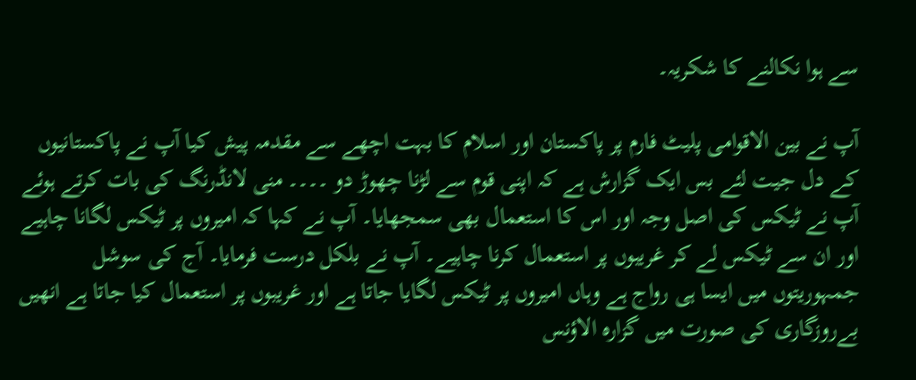سے ہوا نکالنے کا شکریہ۔

آپ نے بین الاقوامی پلیٹ فارم پر پاکستان اور اسلام کا بہت اچھے سے مقدمہ پیش کیا آپ نے پاکستانیوں کے دل جیت لئے بس ایک گزارش ہے کہ اپنی قوم سے لڑنا چھوڑ دو ۔۔۔۔ منی لانڈرنگ کی بات کرتے ہوئے آپ نے ٹیکس کی اصل وجہ اور اس کا استعمال بھی سمجھایا۔ آپ نے کہا کہ امیروں پر ٹیکس لگانا چاہیے اور ان سے ٹیکس لے کر غریبوں پر استعمال کرنا چاہیے۔ آپ نے بلکل درست فرمایا۔ آج کی سوشل جمہوریتوں میں ایسا ہی رواج ہے وہاں امیروں پر ٹیکس لگایا جاتا ہے اور غریبوں پر استعمال کیا جاتا ہے انھیں بےروزگاری کی صورت میں گزارہ الاؤنس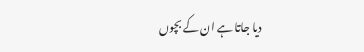دیا جاتا ہے ان کے بچوں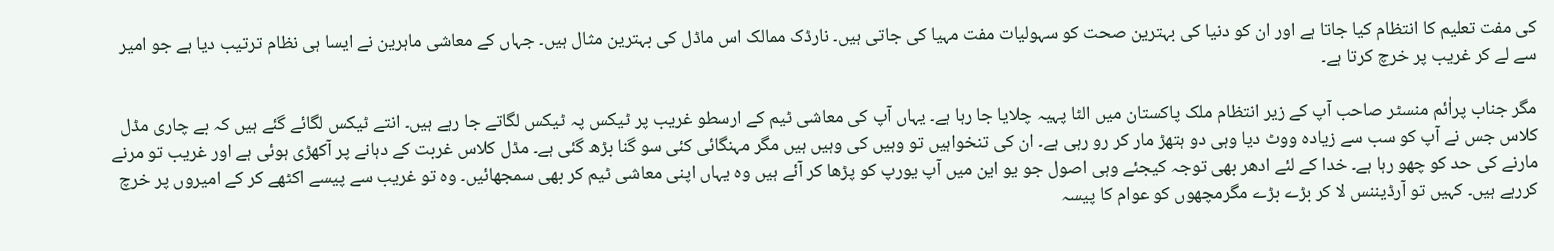کی مفت تعلیم کا انتظام کیا جاتا ہے اور ان کو دنیا کی بہترین صحت کو سہولیات مفت مہیا کی جاتی ہیں۔ نارڈک ممالک اس ماڈل کی بہترین مثال ہیں۔ جہاں کے معاشی ماہرین نے ایسا ہی نظام ترتیب دیا ہے جو امیر سے لے کر غریب پر خرچ کرتا ہے۔

مگر جناب پراٰئم منسٹر صاحب آپ کے زیر انتظام ملک پاکستان میں الٹا پہیہ چلایا جا رہا ہے۔ یہاں آپ کی معاشی ٹیم کے ارسطو غریب پر ٹیکس پہ ٹیکس لگاتے جا رہے ہیں۔ انتے ٹیکس لگائے گئے ہیں کہ بے چاری مڈل کلاس جس نے آپ کو سب سے زیادہ ووٹ دیا وہی دو ہتھڑ مار کر رو رہی ہے۔ ان کی تنخواہیں تو وہیں کی وہیں ہیں مگر مہنگائی کئی سو گنا بڑھ گئی ہے۔ مڈل کلاس غربت کے دہانے پر آکھڑی ہوئی ہے اور غریب تو مرنے مارنے کی حد کو چھو رہا ہے۔ خدا کے لئے ادھر بھی توجہ کیجئے وہی اصول جو یو این میں آپ یورپ کو پڑھا کر آئے ہیں وہ یہاں اپنی معاشی ٹیم کر بھی سمجھائیں۔ وہ تو غریب سے پیسے اکٹھے کر کے امیروں پر خرچ کررہے ہیں۔ کہیں تو آرڈیننس لا کر بڑے بڑے مگرمچھوں کو عوام کا پیسہ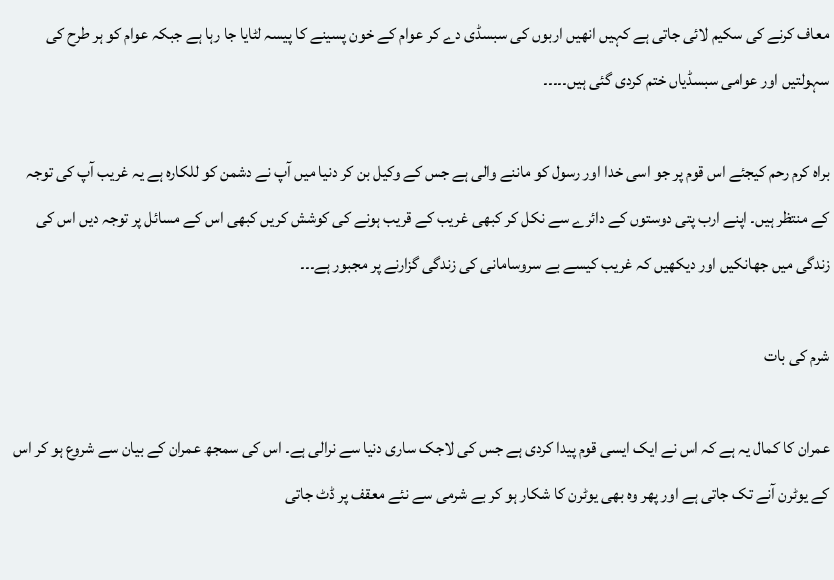معاف کرنے کی سکیم لائی جاتی ہے کہیں انھیں اربوں کی سبسڈی دے کر عوام کے خون پسینے کا پیسہ لٹایا جا رہا ہے جبکہ عوام کو ہر طرح کی سہولتیں اور عوامی سبسڈیاں ختم کردی گئی ہیں۔۔۔۔۔

براہ کرم رحم کیجئے اس قوم پر جو اسی خدا اور رسول کو ماننے والی ہے جس کے وکیل بن کر دنیا میں آپ نے دشمن کو للکارہ ہے یہ غریب آپ کی توجہ کے منتظر ہیں۔ اپنے ارب پتی دوستوں کے دائرے سے نکل کر کبھی غریب کے قریب ہونے کی کوشش کریں کبھی اس کے مسائل پر توجہ دیں اس کی زندگی میں جھانکیں اور دیکھیں کہ غریب کیسے بے سروسامانی کی زندگی گزارنے پر مجبور ہے۔۔۔

شرم کی بات

عمران کا کمال یہ ہے کہ اس نے ایک ایسی قوم پیدا کردی ہے جس کی لاجک ساری دنیا سے نرالی ہے۔ اس کی سمجھ عمران کے بیان سے شروع ہو کر اس کے یوٹرن آنے تک جاتی ہے اور پھر وہ بھی یوٹرن کا شکار ہو کر بے شرمی سے نئے معقف پر ڈٹ جاتی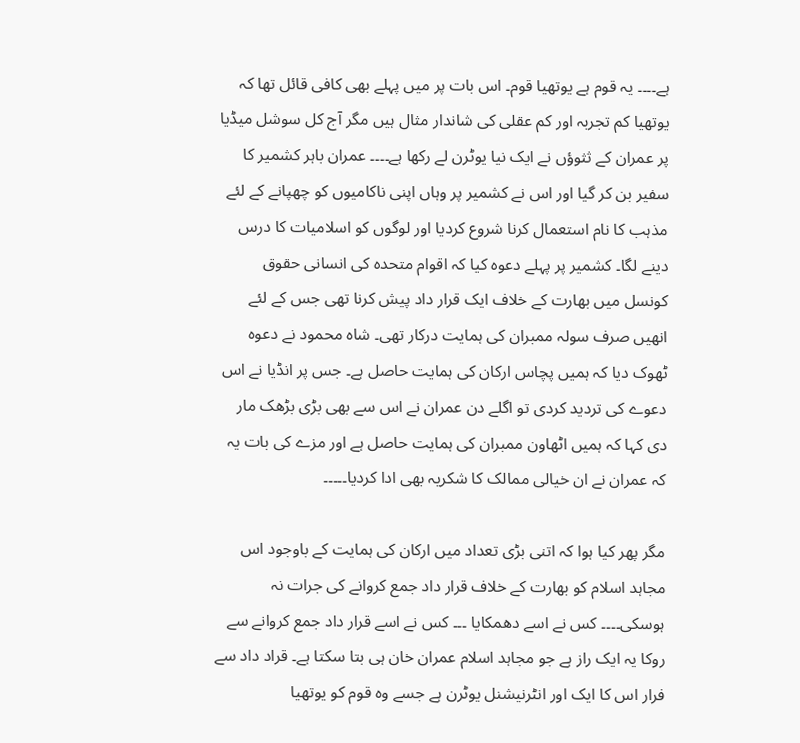ہے۔۔۔۔ یہ قوم ہے یوتھیا قوم۔ اس بات پر میں پہلے بھی کافی قائل تھا کہ یوتھیا کم تجربہ اور کم عقلی کی شاندار مثال ہیں مگر آج کل سوشل میڈیا پر عمران کے ثثوؤں نے ایک نیا یوٹرن لے رکھا ہے۔۔۔۔ عمران باہر کشمیر کا سفیر بن کر گیا اور اس نے کشمیر پر وہاں اپنی ناکامیوں کو چھپانے کے لئے مذہب کا نام استعمال کرنا شروع کردیا اور لوگوں کو اسلامیات کا درس دینے لگا۔ کشمیر پر پہلے دعوہ کیا کہ اقوام متحدہ کی انسانی حقوق کونسل میں بھارت کے خلاف ایک قرار داد پیش کرنا تھی جس کے لئے انھیں صرف سولہ ممبران کی ہمایت درکار تھی۔ شاہ محمود نے دعوہ ٹھوک دیا کہ ہمیں پچاس ارکان کی ہمایت حاصل ہے۔ جس پر انڈیا نے اس دعوے کی تردید کردی تو اگلے دن عمران نے اس سے بھی بڑی بڑھک مار دی کہا کہ ہمیں اٹھاون ممبران کی ہمایت حاصل ہے اور مزے کی بات یہ کہ عمران نے ان خیالی ممالک کا شکریہ بھی ادا کردیا۔۔۔۔۔

مگر پھر کیا ہوا کہ اتنی بڑی تعداد میں ارکان کی ہمایت کے باوجود اس مجاہد اسلام کو بھارت کے خلاف قرار داد جمع کروانے کی جرات نہ ہوسکی۔۔۔۔ کس نے اسے دھمکایا ۔۔۔ کس نے اسے قرار داد جمع کروانے سے روکا یہ ایک راز ہے جو مجاہد اسلام عمران خان ہی بتا سکتا ہے۔ قراد داد سے فرار اس کا ایک اور انٹرنیشنل یوٹرن ہے جسے وہ قوم کو یوتھیا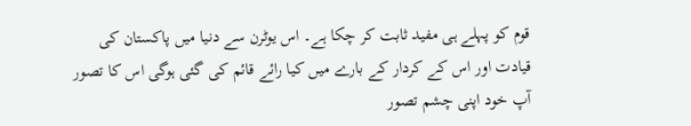قوم کو پہلے ہی مفید ثابت کر چکا ہے۔ اس یوٹرن سے دنیا میں پاکستان کی قیادت اور اس کے کردار کے بارے میں کیا رائے قائم کی گئی ہوگی اس کا تصور آپ خود اپنی چشم تصور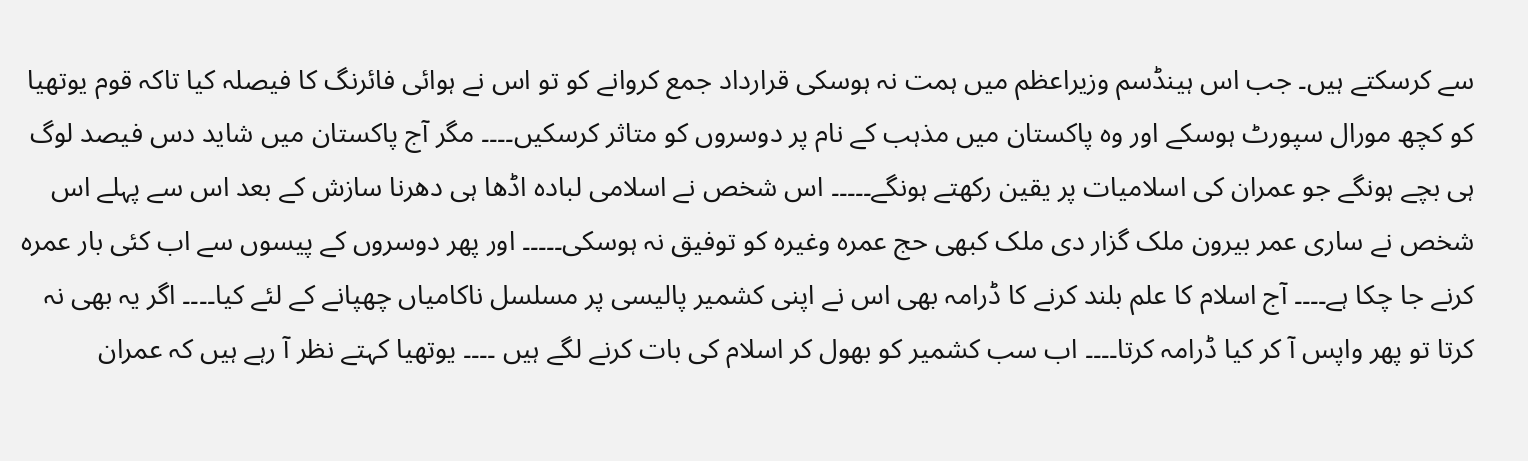سے کرسکتے ہیں۔ جب اس ہینڈسم وزیراعظم میں ہمت نہ ہوسکی قرارداد جمع کروانے کو تو اس نے ہوائی فائرنگ کا فیصلہ کیا تاکہ قوم یوتھیا کو کچھ مورال سپورٹ ہوسکے اور وہ پاکستان میں مذہب کے نام پر دوسروں کو متاثر کرسکیں۔۔۔۔ مگر آج پاکستان میں شاید دس فیصد لوگ ہی بچے ہونگے جو عمران کی اسلامیات پر یقین رکھتے ہونگے۔۔۔۔۔ اس شخص نے اسلامی لبادہ اڈھا ہی دھرنا سازش کے بعد اس سے پہلے اس شخص نے ساری عمر بیرون ملک گزار دی ملک کبھی حج عمرہ وغیرہ کو توفیق نہ ہوسکی۔۔۔۔۔ اور پھر دوسروں کے پیسوں سے اب کئی بار عمرہ کرنے جا چکا ہے۔۔۔۔ آج اسلام کا علم بلند کرنے کا ڈرامہ بھی اس نے اپنی کشمیر پالیسی پر مسلسل ناکامیاں چھپانے کے لئے کیا۔۔۔۔ اگر یہ بھی نہ کرتا تو پھر واپس آ کر کیا ڈرامہ کرتا۔۔۔۔ اب سب کشمیر کو بھول کر اسلام کی بات کرنے لگے ہیں ۔۔۔۔ یوتھیا کہتے نظر آ رہے ہیں کہ عمران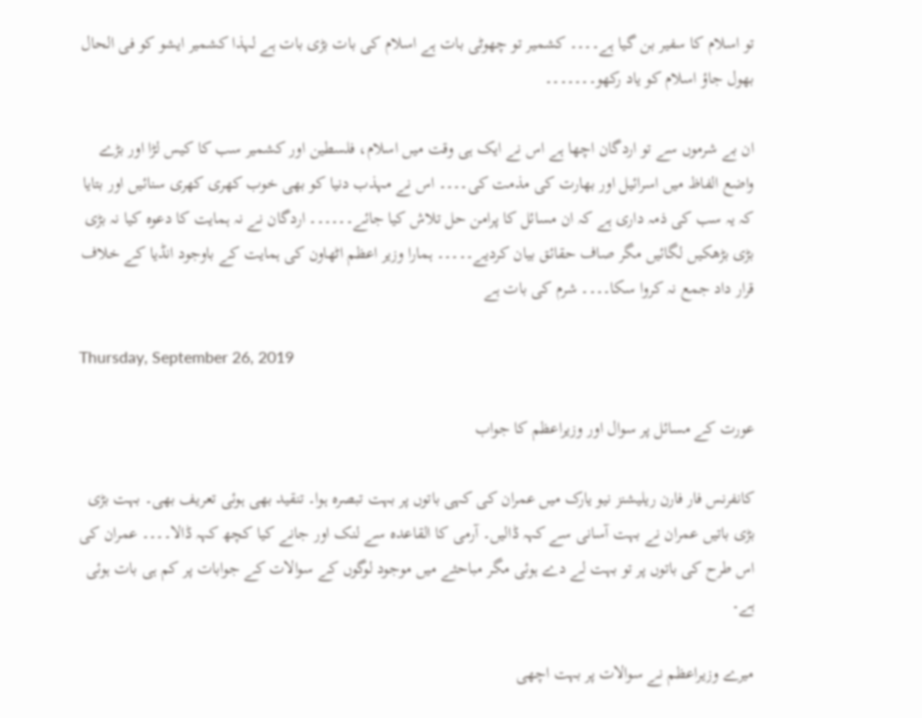تو اسلام کا سفیر بن گیا ہے۔۔۔۔ کشمیر تو چھوٹی بات ہے اسلام کی بات بڑی بات ہے لہذا کشمیر ایشو کو فی الحال بھول جاؤ اسلام کو یاد رکھو۔۔۔۔۔۔۔

ان بے شرموں سے تو اردگان اچھا ہے اس نے ایک ہی وقت میں اسلام، فلسطین اور کشمیر سب کا کیس لڑا اور بڑے واضع الفاظ میں اسرائیل اور بھارت کی مذمت کی۔۔۔۔ اس نے مہذب دنیا کو بھی خوب کھری کھری سنائیں اور بتایا کہ یہ سب کی ذمہ داری ہے کہ ان مسائل کا پرامن حل تلاش کیا جائے۔۔۔۔۔۔ اردگان نے نہ ہمایت کا دعوہ کیا نہ بڑی بڑی بڑھکیں لگائیں مگر صاف حقائق بیان کردیے۔۔۔۔۔ ہمارا وزیر اعظم اٹھاون کی ہمایت کے باوجود انڈیا کے خلاف قرار داد جمع نہ کروا سکا۔۔۔۔ شرم کی بات ہے

Thursday, September 26, 2019

عورت کے مسائل پر سوال اور وزیراعظم کا جواب

کانفرنس فار فارن ریلیشنز نیو یارک میں عمران کی کہی باتوں پر بہت تبصرہ ہوا۔ تنقید بھی ہوئی تعریف بھی۔ بہت بڑی بڑی باتیں عمران نے بہت آسانی سے کہہ ڈالیں۔ آرمی کا القاعدہ سے لنک اور جانے کیا کچھ کہہ ڈالا۔۔۔۔ عمران کی اس طرح کی باتوں پر تو بہت لے دے ہوئی مگر مباحثے میں موجود لوگوں کے سوالات کے جوابات پر کم ہی بات ہوئی ہے۔

میرے وزیراعظم نے سوالات پر بہت اچھی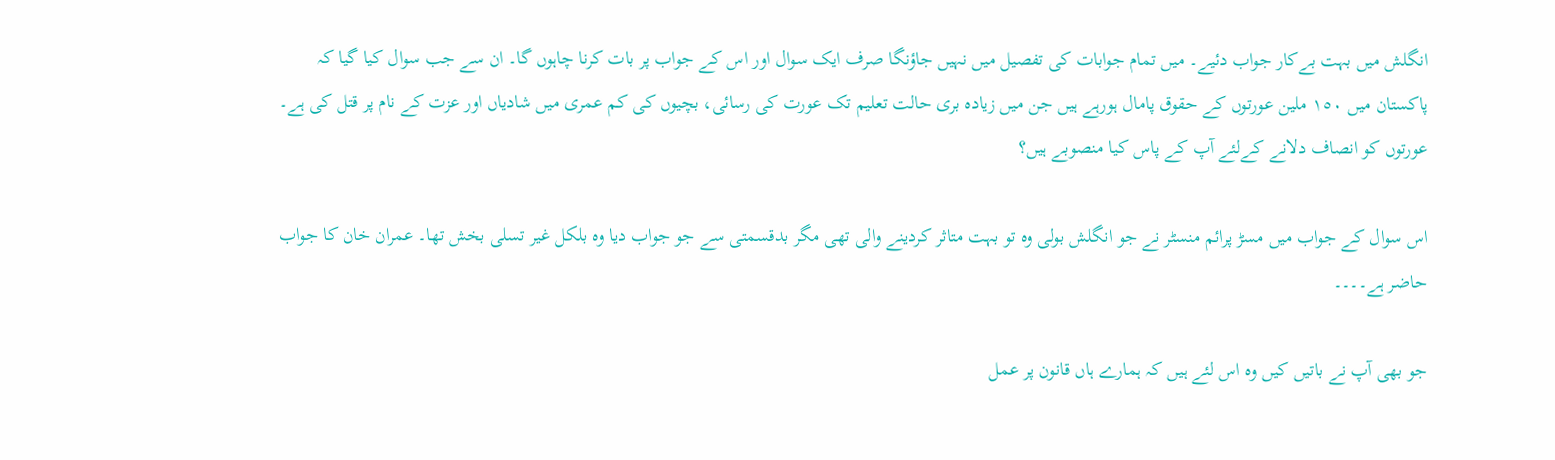انگلش میں بہت بےکار جواب دئیے۔ میں تمام جوابات کی تفصیل میں نہیں جاؤنگا صرف ایک سوال اور اس کے جواب پر بات کرنا چاہوں گا۔ ان سے جب سوال کیا گیا کہ پاکستان میں ١٥٠ ملین عورتوں کے حقوق پامال ہورہے ہیں جن میں زیادہ بری حالت تعلیم تک عورت کی رسائی، بچیوں کی کم عمری میں شادیاں اور عزت کے نام پر قتل کی ہے۔ عورتوں کو انصاف دلانے کےلئے آپ کے پاس کیا منصوبے ہیں؟

اس سوال کے جواب میں مسڑ پرائم منسٹر نے جو انگلش بولی وہ تو بہت متاثر کردینے والی تھی مگر بدقسمتی سے جو جواب دیا وہ بلکل غیر تسلی بخش تھا۔ عمران خان کا جواب حاضر ہے۔۔۔۔

جو بھی آپ نے باتیں کیں وہ اس لئے ہیں کہ ہمارے ہاں قانون پر عمل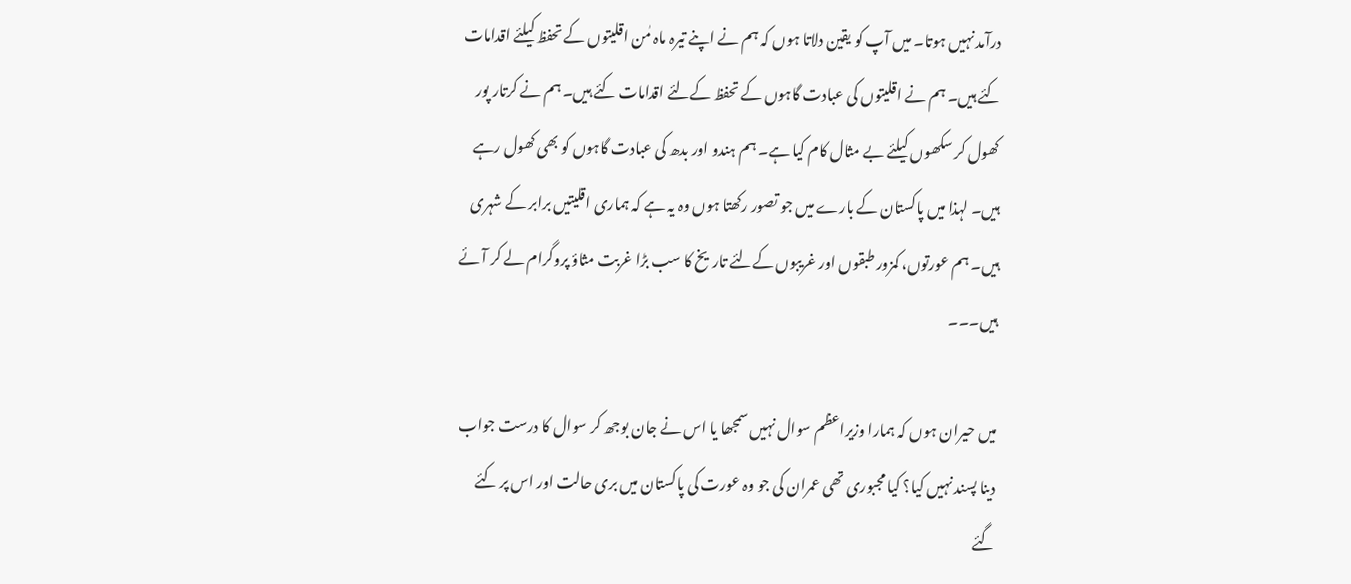درآمد نہیں ہوتا۔ میں آپ کو یقین دلاتا ہوں کہ ہم نے اپنے تیرہ ماہ مٰن اقلیتوں کے تحفظ کیلئے اقدامات کئے ہیں۔ ہم نے اقلیتوں کی عبادت گاہوں کے تحفظ کےلئے اقدامات کئے ہیں۔ ہم نے کرتار پور کھول کر سکھوں کیلئے بے مثال کام کیا ہے۔ ہم ہندو اور بدھ کی عبادت گاہوں کو بھی کھول رہے ہیں۔ لہذا میں پاکستان کے بارے میں جو تصور رکھتا ہوں وہ یہ ہے کہ ہماری اقلیتیں برابر کے شہری ہیں۔ ہم عورتوں، کمزور طبقوں اور غریبوں کےلئے تاریخ کا سب بڑا غربت مثاؤ پروگرام لے کر آئے ہیں۔۔۔

میں حیران ہوں کہ ہمارا وزیراعظم سوال نہیں سمجھا یا اس نے جان بوجھ کر سوال کا درست جواب دینا پسند نہیں کیا؟ کیا مجبوری تھی عمران کی جو وہ عورت کی پاکستان میں بری حالت اور اس پر کئے گئے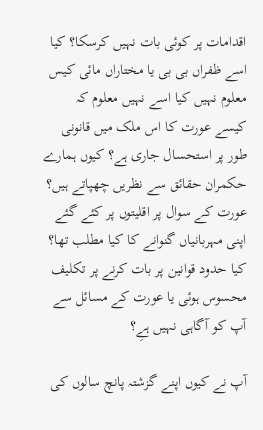اقدامات پر کوئی بات نہیں کرسکا؟ کیا اسے ظفراں بی بی یا مختاراں مائی کیس معلوم نہیں کیا اسے نہیں معلوم کہ کیسے عورت کا اس ملک میں قانونی طور پر استحسال جاری ہے؟ کیوں ہمارے حکمران حقائق سے نظریں چھپاتے ہیں؟ عورت کے سوال پر اقلیتوں پر کئے گئے اپنی مہربانیاں گنوانے کا کیا مطلب تھا؟ کیا حدود قوانین پر بات کرنے پر تکلیف محسوس ہوئی یا عورت کے مسائل سے آپ کو آگاہی نہیں ہےِ؟

آپ نے کیوں اپنے گزشتہ پانچ سالوں کی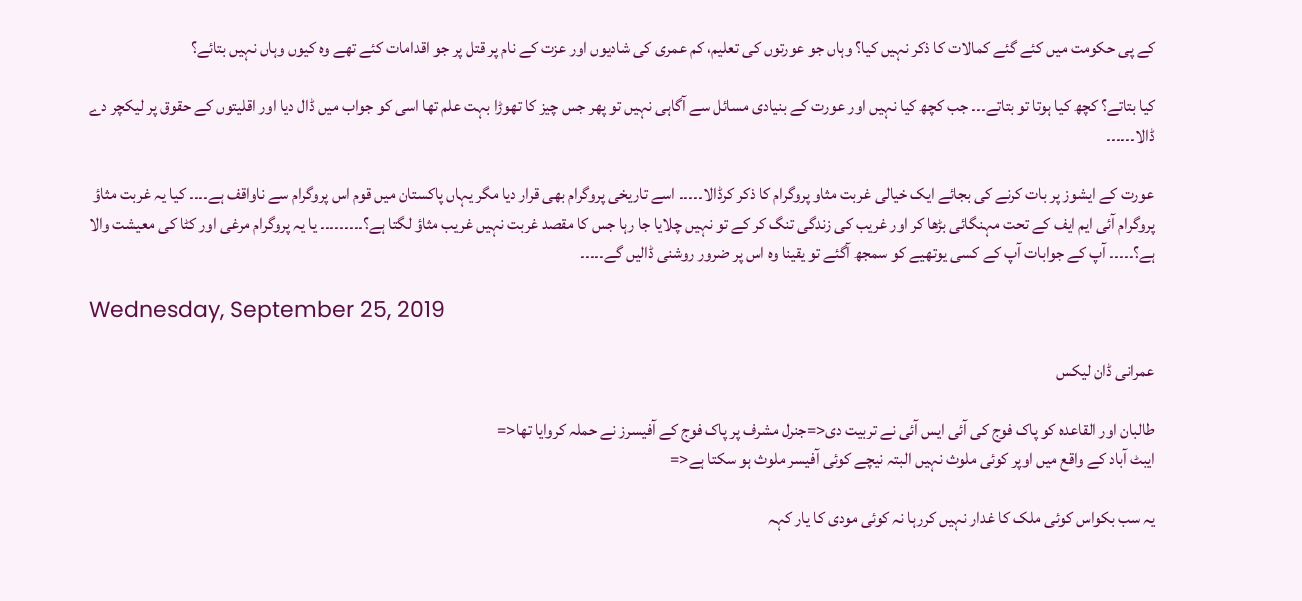کے پی حکومت میں کئے گئے کمالات کا ذکر نہیں کیا؟ وہاں جو عورتوں کی تعلیم، کم عمری کی شادیوں اور عزت کے نام پر قتل پر جو اقدامات کئے تھے وہ کیوں وہاں نہیں بتائے؟

کیا بتاتے؟ کچھ کیا ہوتا تو بتاتے۔۔۔ جب کچھ کیا نہیں اور عورت کے بنیادی مسائل سے آگاہی نہیں تو پھر جس چیز کا تھوڑا بہت علم تھا اسی کو جواب میں ڈال دیا اور اقلیتوں کے حقوق پر لیکچر دے ڈالا۔۔۔۔۔۔

عورت کے ایشوز پر بات کرنے کی بجائے ایک خیالی غربت مثاو پروگرام کا ذکر کرڈالا۔۔۔۔۔ اسے تاریخی پروگرام بھی قرار دیا مگر یہاں پاکستان میں قوم اس پروگرام سے ناواقف ہے۔۔۔۔ کیا یہ غربت مثاؤ پروگرام آئی ایم ایف کے تحت مہنگائی بڑھا کر اور غریب کی زندگی تنگ کر کے تو نہیں چلایا جا رہا جس کا مقصد غربت نہیں غریب مثاؤ لگتا ہے؟۔۔۔۔۔۔۔۔۔ یا یہ پروگرام مرغی اور کٹا کی معیشت والا ہے؟۔۔۔۔۔ آپ کے جوابات آپ کے کسی یوتھیے کو سمجھ آگئے تو یقینا وہ اس پر ضرور روشنی ڈالیں گے۔۔۔۔۔

Wednesday, September 25, 2019

عمرانی ڈان لیکس

طالبان اور القاعدہ کو پاک فوج کی آئی ایس آئی نے تربیت دی<=جنرل مشرف پر پاک فوج کے آفیسرز نے حملہ کروایا تھا<=
ایبٹ آباد کے واقع میں اوپر کوئی ملوث نہیں البتہ نیچے کوئی آفیسر ملوث ہو سکتا ہے<=

یہ سب بکواس کوئی ملک کا غدار نہیں کررہا نہ کوئی مودی کا یار کہہ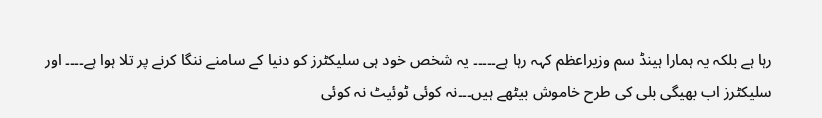رہا ہے بلکہ یہ ہمارا ہینڈ سم وزیراعظم کہہ رہا ہے۔۔۔۔۔ یہ شخص خود ہی سلیکٹرز کو دنیا کے سامنے ننگا کرنے پر تلا ہوا ہے۔۔۔۔ اور سلیکٹرز اب بھیگی بلی کی طرح خاموش بیٹھے ہیں۔۔۔نہ کوئی ٹوئیٹ نہ کوئی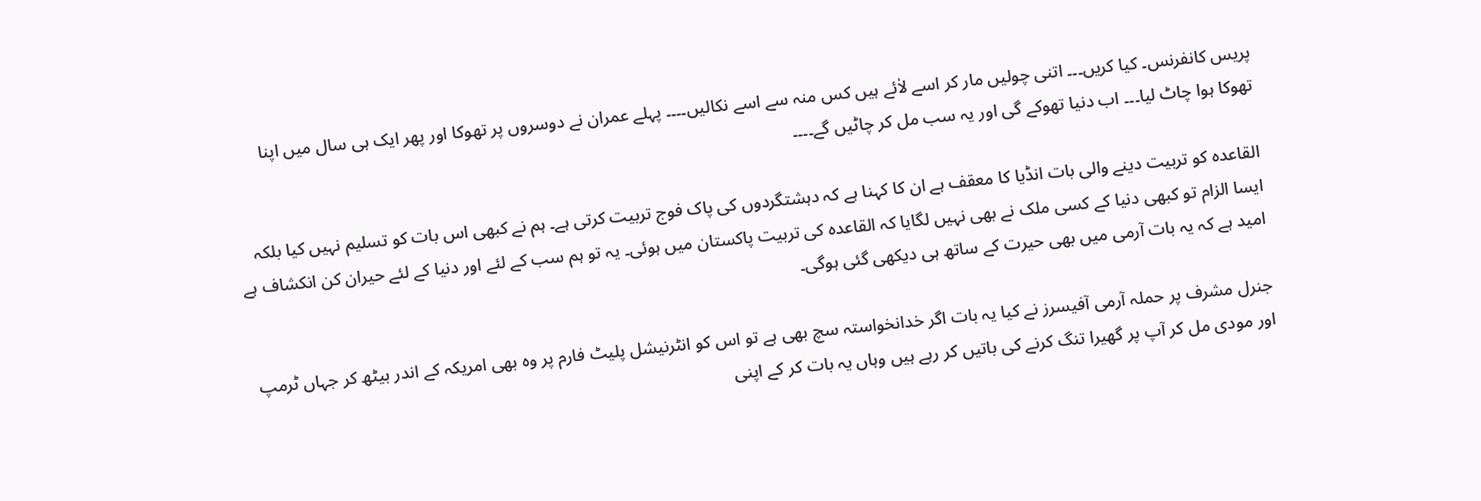پریس کانفرنس۔ کیا کریں۔۔۔ اتنی چولیں مار کر اسے لاٰئے ہیں کس منہ سے اسے نکالیں۔۔۔۔ پہلے عمران نے دوسروں پر تھوکا اور پھر ایک ہی سال میں اپنا تھوکا ہوا چاٹ لیا۔۔۔ اب دنیا تھوکے گی اور یہ سب مل کر چاٹیں گے۔۔۔۔

القاعدہ کو تربیت دینے والی بات انڈیا کا معقف ہے ان کا کہنا ہے کہ دہشتگردوں کی پاک فوج تربیت کرتی ہے۔ ہم نے کبھی اس بات کو تسلیم نہیں کیا بلکہ ایسا الزام تو کبھی دنیا کے کسی ملک نے بھی نہیں لگایا کہ القاعدہ کی تربیت پاکستان میں ہوئی۔ یہ تو ہم سب کے لئے اور دنیا کے لئے حیران کن انکشاف ہے امید ہے کہ یہ بات آرمی میں بھی حیرت کے ساتھ ہی دیکھی گئی ہوگی۔

جنرل مشرف پر حملہ آرمی آفیسرز نے کیا یہ بات اگر خدانخواستہ سچ بھی ہے تو اس کو انٹرنیشل پلیٹ فارم پر وہ بھی امریکہ کے اندر بیٹھ کر جہاں ٹرمپ اور مودی مل کر آپ پر گھیرا تنگ کرنے کی باتیں کر رہے ہیں وہاں یہ بات کر کے اپنی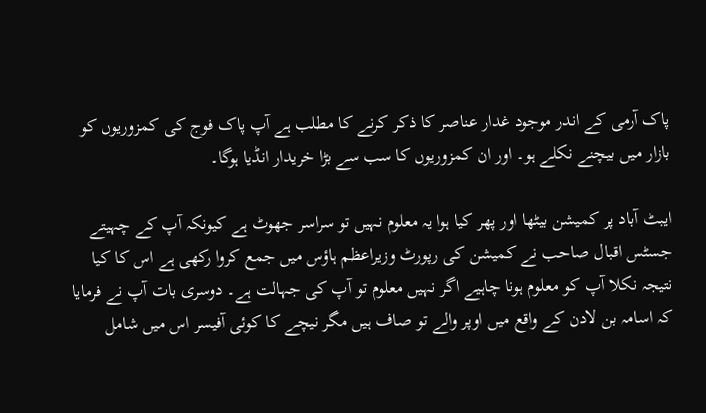پاک آرمی کے اندر موجود غدار عناصر کا ذکر کرنے کا مطلب ہے آپ پاک فوج کی کمزوریوں کو بازار میں بیچنے نکلے ہو۔ اور ان کمزوریوں کا سب سے بڑا خریدار انڈیا ہوگا۔

ایبٹ آباد پر کمیشن بیٹھا اور پھر کیا ہوا یہ معلوم نہیں تو سراسر جھوٹ ہے کیونکہ آپ کے چہیتے جسٹس اقبال صاحب نے کمیشن کی رپورٹ وزیراعظم ہاؤس میں جمع کروا رکھی ہے اس کا کیا نتیجہ نکلا آپ کو معلوم ہونا چاہیے اگر نہیں معلوم تو آپ کی جہالت ہے۔ دوسری بات آپ نے فرمایا کہ اسامہ بن لادن کے واقع میں اوپر والے تو صاف ہیں مگر نیچے کا کوئی آفیسر اس میں شامل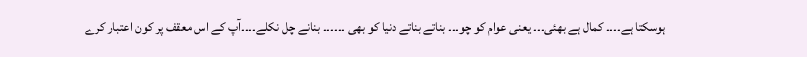ہوسکتا ہے۔۔۔۔ کمال ہے بھئی۔۔۔ یعنی عوام کو چو۔۔۔ بناتے بناتے دنیا کو بھی ۔۔۔۔۔۔ بنانے چل نکلے۔۔۔۔آپ کے اس معقف پر کون اعتبار کرے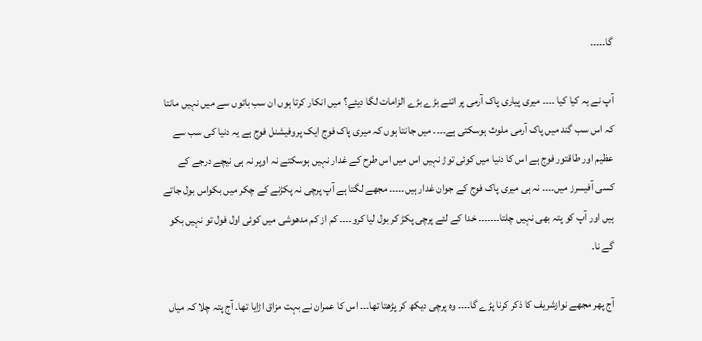گا۔۔۔۔۔

آپ نے یہ کیا کیا ۔۔۔۔ میری پیاری پاک آرمی پر اتنے بڑے بڑے الزامات لگا دیئےِ؟ میں انکار کرتا ہوں ان سب باتوں سے میں نہیں مانتا کہ اس سب گند میں پاک آرمی ملوث ہوسکتی ہے۔۔۔۔ میں جانتا ہوں کہ میری پاک فوج ایک پروفیشنل فوج ہے یہ دنیا کی سب سے عظیم اور طاقتور فوج ہے اس کا دنیا میں کوئی توڑ نہیں اس میں اس طرح کے غدار نہیں ہوسکتے نہ اوپر نہ ہی نیچے درجے کے کسی آفیسرز میں۔۔۔۔ نہ ہی میری پاک فوج کے جوان غدار ہیں۔۔۔۔۔ مجھے لگتا ہے آپ پرچی نہ پکڑنے کے چکر میں بکواس بول جاتے ہیں اور آپ کو پتہ بھی نہیں چلتا۔۔۔۔۔۔۔ خدا کے لئے پرچی پکڑ کر بول لیا کرو۔۔۔۔ کم از کم مدھوشی میں کوئی اول فول تو نہیں بکو گے نا۔

آج پھر مجھے نوازشریف کا ذکر کرنا پڑے گا۔۔۔۔ وہ پرچی دیکھ کر پڑھتا تھا۔۔۔ اس کا عمران نے بہت مزاق اڑایا تھا۔ آج پتہ چلا کہ میاں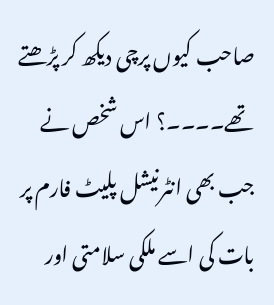صاحب کیوں پرچی دیکھ کر پڑھتے تھے۔۔۔۔؟ اس شخص نے جب بھی انٹرنیشل پلیٹ فارم پر بات کی اسے ملکی سلامتی اور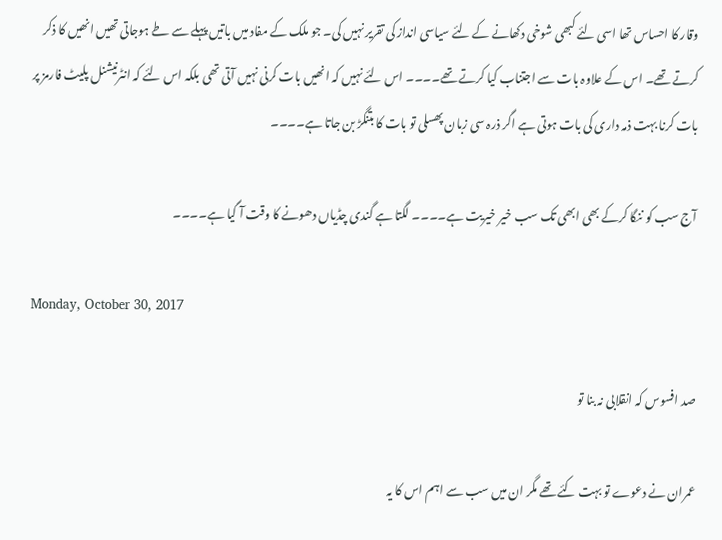وقار کا احساس تھا اسی لئے کبھی شوخی دکھانے کے لئے سیاسی انداز کی تقریر نہیں کی۔ جو ملک کے مفاد میں باتیں پہلے سے طے ہوجاتی تھیں انھیں کا ذکر کرتے تھے۔ اس کے علاوہ بات سے اجتناب کیا کرتے تھے۔۔۔۔ اس لئے نہیں کہ انھیں بات کرنی نہیں آتی تھی بلکہ اس لئے کہ انٹرنیشنل پلیٹ فارمز پر بات کرنا بہت ذمہ داری کی بات ہوتی ہے اگر ذرہ سی زبان پھسلی تو بات کا بتنگڑ بن جاتا ہے۔۔۔۔

آج سب کو ننگا کرکے بھی ابھی تک سب خیر خیریت ہے۔۔۔۔ لگتا ہے گندی چڈیاں دھونے کا وقت آ گیا ہے۔۔۔۔

Monday, October 30, 2017

صد افسوس کہ انقلابی نہ بنا تو

عمران نے دعوے تو بہت کئے تھے مگر ان میں سب سے اہم اس کا یہ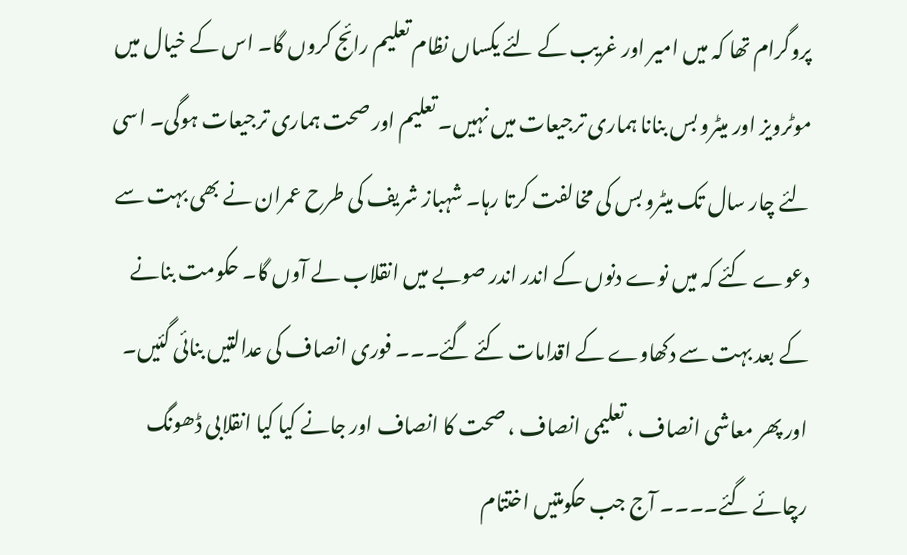پروگرام تھا کہ میں امیر اور غریب کے لئے یکساں نظام تعلیم رائج کروں گا۔ اس کے خیال میں موٹرویز اور میٹرو بس بنانا ہماری ترجیعات میں نہیں۔ تعلیم اور صحت ہماری ترجیعات ہوگی۔ اسی لئے چار سال تک میٹرو بس کی مخالفت کرتا رہا۔ شہباز شریف کی طرح عمران نے بھی بہت سے دعوے کئے کہ میں نوے دنوں کے اندر اندر صوبے میں انقلاب لے آوں گا۔ حکومت بنانے کے بعد بہت سے دکھاوے کے اقدامات کئے گئے۔۔۔ فوری انصاف کی عدالتیں بنائی گئیں۔ اور پھر معاشی انصاف ، تعلیمی انصاف ، صحت کا انصاف اور جانے کیا کیا انقلابی ڈھونگ رچائے گئے۔۔۔۔ آج جب حکومتیں اختتام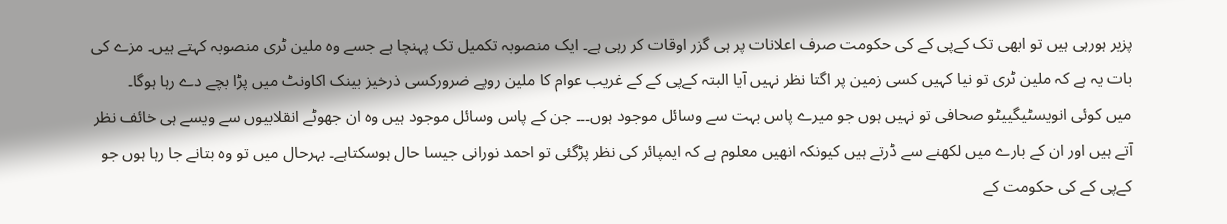پزیر ہورہی ہیں تو ابھی تک کےپی کے کی حکومت صرف اعلانات پر ہی گزر اوقات کر رہی ہے۔ ایک منصوبہ تکمیل تک پہنچا ہے جسے وہ ملین ٹری منصوبہ کہتے ہیں۔ مزے کی بات یہ ہے کہ ملین ٹری تو نیا کہیں کسی زمین پر اگتا نظر نہیں آیا البتہ کےپی کے کے غریب عوام کا ملین روپے ضرورکسی ذرخیز بینک اکاونٹ میں پڑا بچے دے رہا ہوگا۔
میں کوئی انویسٹیگییٹو صحافی تو نہیں ہوں جو میرے پاس بہت سے وسائل موجود ہوں۔۔۔ جن کے پاس وسائل موجود ہیں وہ ان جھوٹے انقلابیوں سے ویسے ہی خائف نظر آتے ہیں اور ان کے بارے میں لکھنے سے ڈرتے ہیں کیونکہ انھیں معلوم ہے کہ ایمپائر کی نظر پڑگئی تو احمد نورانی جیسا حال ہوسکتاہے۔ بہرحال میں تو وہ بتانے جا رہا ہوں جو کےپی کے کی حکومت کے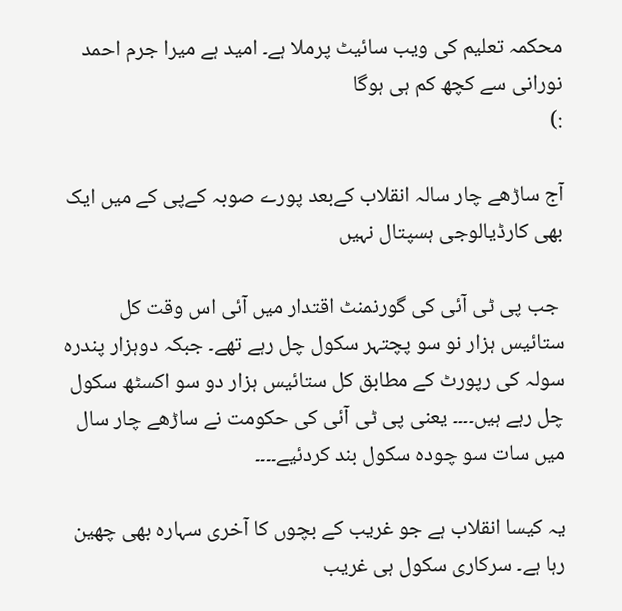محکمہ تعلیم کی ویب سائیٹ پرملا ہے۔ امید ہے میرا جرم احمد نورانی سے کچھ کم ہی ہوگا
:)

آج ساڑھے چار سالہ انقلاب کےبعد پورے صوبہ کےپی کے میں ایک بھی کارڈیالوجی ہسپتال نہیں

 جب پی ٹی آئی کی گورنمنٹ اقتدار میں آئی اس وقت کل ستائیس ہزار نو سو پچتہر سکول چل رہے تھے۔ جبکہ دوہزار پندرہ سولہ کی رپورٹ کے مطابق کل ستائیس ہزار دو سو اکسٹھ سکول چل رہے ہیں۔۔۔۔ یعنی پی ٹی آئی کی حکومت نے ساڑھے چار سال  میں سات سو چودہ سکول بند کردئیے۔۔۔۔

یہ کیسا انقلاب ہے جو غریب کے بچوں کا آخری سہارہ بھی چھین رہا ہے۔ سرکاری سکول ہی غریب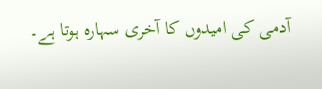آدمی کی امیدوں کا آخری سہارہ ہوتا ہے۔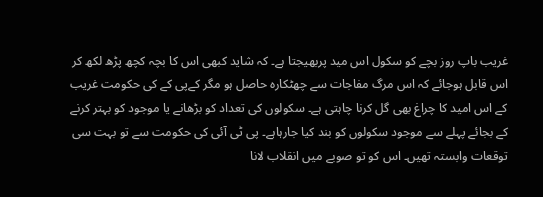غریب باپ روز بچے کو سکول اس مید پربھیجتا ہے۔ کہ شاید کبھی اس کا بچہ کچھ پڑھ لکھ کر اس قابل ہوجائے کہ اس مرگ مفاجات سے چھٹکارہ حاصل ہو مگر کےپی کے کی حکومت غریب کے اس امید کا چراغ بھی گل کرنا چاہتی ہے۔ سکولوں کی تعداد کو بڑھانے یا موجود کو بہتر کرنے کے بجائے پہلے سے موجود سکولوں کو بند کیا جارہاہے۔ پی ٹی آئی کی حکومت سے تو بہت سی توقعات وابستہ تھیں۔ اس کو تو صوبے میں انقلاب لانا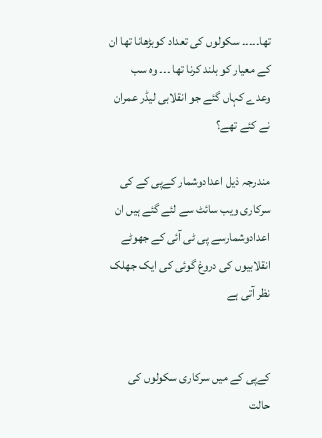تھا۔۔۔۔۔ سکولوں کی تعداد کوبڑھانا تھا ان کے معیار کو بلند کرنا تھا ۔۔۔ وہ سب وعدے کہاں گئے جو انقلابی لیڈر عمران نے کئے تھے؟

مندرجہ ذیل اعدادوشمار کےپی کے کی سرکاری ویب سائٹ سے لئے گئے ہیں ان اعدادوشمارسے پی ٹی آئی کے جھوٹے انقلابیوں کی دروغ گوئی کی ایک جھلک نظر آتی ہے


کےپی کے میں سرکاری سکولوں کی حالت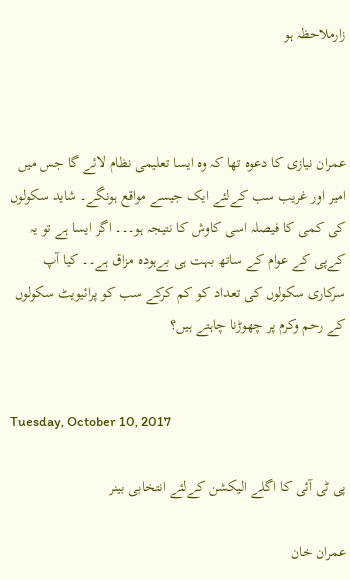زارملاحظہ ہو



عمران نیازی کا دعوہ تھا کہ وہ ایسا تعلیمی نظام لائے گا جس میں امیر اور غریب سب کےلئے ایک جیسے مواقع ہونگے۔ شاید سکولوں کی کمی کا فیصلہ اسی کاوش کا نتیجہ ہو۔۔۔ اگر ایسا ہے تو یہ کےپی کے عوام کے ساتھ بہت ہی بےہودہ مزاق ہے۔۔ کیا آپ سرکاری سکولوں کی تعداد کو کم کرکے سب کو پرائیویٹ سکولوں کے رحم وکرم پر چھوڑنا چاہتے ہیں؟


Tuesday, October 10, 2017

پی ٹی آئی کا اگلے الیکشن کےلئے انتخابی بینر

عمران خان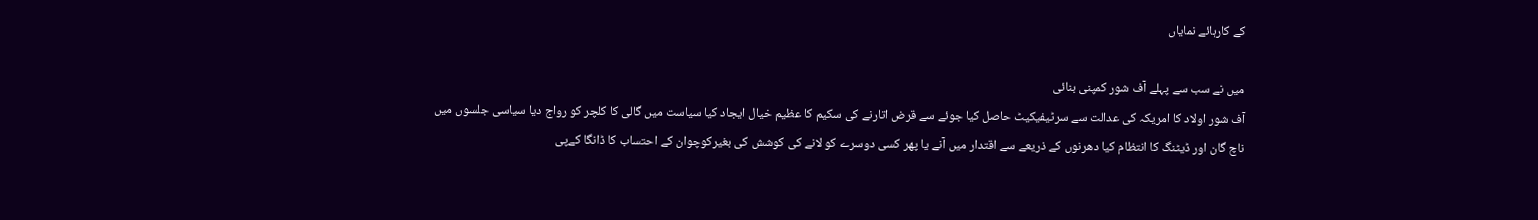کے کارہائے نمایاں

میں نے سب سے پہلے آف شور کمپنی بنائی
آف شور اولاد کا امریکہ کی عدالت سے سرٹیفیکیٹ حاصل کیا جوئے سے قرض اتارنے کی سکیم کا عظیم خیال ایجاد کیا سیاست میں گالی کا کلچر کو رواج دیا سیاسی جلسوں میں ناچ گان اور ڈیٹنگ کا انتظام کیا دھرنوں کے ذریعے سے اقتدار میں آنے یا پھر کسی دوسرے کو لانے کی کوشش کی بغیرکوچوان کے احتساب کا ڈانگا کےپی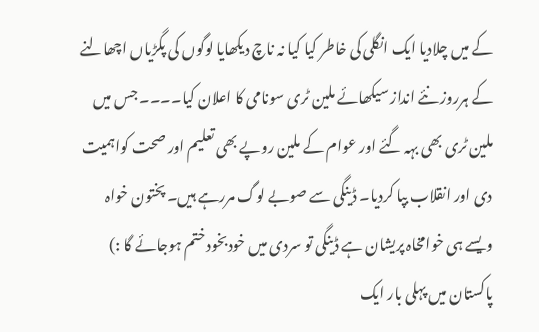کے میں چلادیا ایک انگلی کی خاطر کیا کیا نہ ناچ دیکھایا لوگوں کی پگڑیاں اچھالنے کے ہرروز نئے انداز سیکھائے ملین ٹری سونامی کا اعلان کیا۔۔۔۔ جس میں ملین ٹری بھی بہہ گئے اور عوام کے ملین روپے بھی تعلیم اور صحت کواہمیت دی اور انقلاب بپا کردیا۔ ڈینگی سے صوبے لوگ مررہے ہیں۔ پختون خواہ ویسے ہی خوامخاہ پریشان ہے ڈینگی تو سردی میں خودبخود ختم ہوجائے گا :) پاکستان میں پہلی بار ایک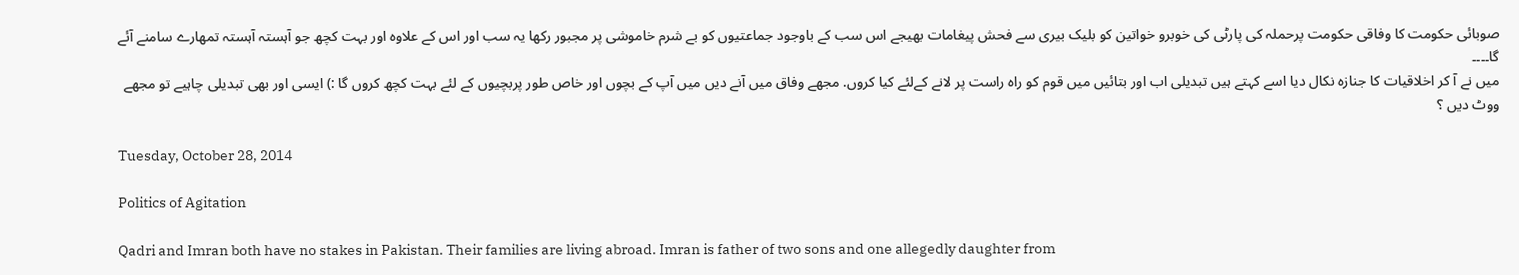صوبائی حکومت کا وفاقی حکومت پرحملہ کی پارٹی کی خوبرو خواتین کو بلیک بیری سے فحش پیغامات بھیجے اس سب کے باوجود جماعتیوں کو بے شرم خاموشی پر مجبور رکھا یہ سب اور اس کے علاوہ اور بہت کچھ جو آہستہ آہستہ تمھارے سامنے آئے گا۔۔۔۔
میں نے آ کر اخلاقیات کا جنازہ نکال دیا اسے کہتے ہیں تبدیلی اب اور بتائیں میں قوم کو راہ راست پر لانے کےلئے کیا کروں. مجھے وفاق میں آنے دیں میں آپ کے بچوں اور خاص طور پربچیوں کے لئے بہت کچھ کروں گا :) ایسی اور بھی تبدیلی چاہیے تو مجھے ووٹ دیں ؟

Tuesday, October 28, 2014

Politics of Agitation

Qadri and Imran both have no stakes in Pakistan. Their families are living abroad. Imran is father of two sons and one allegedly daughter from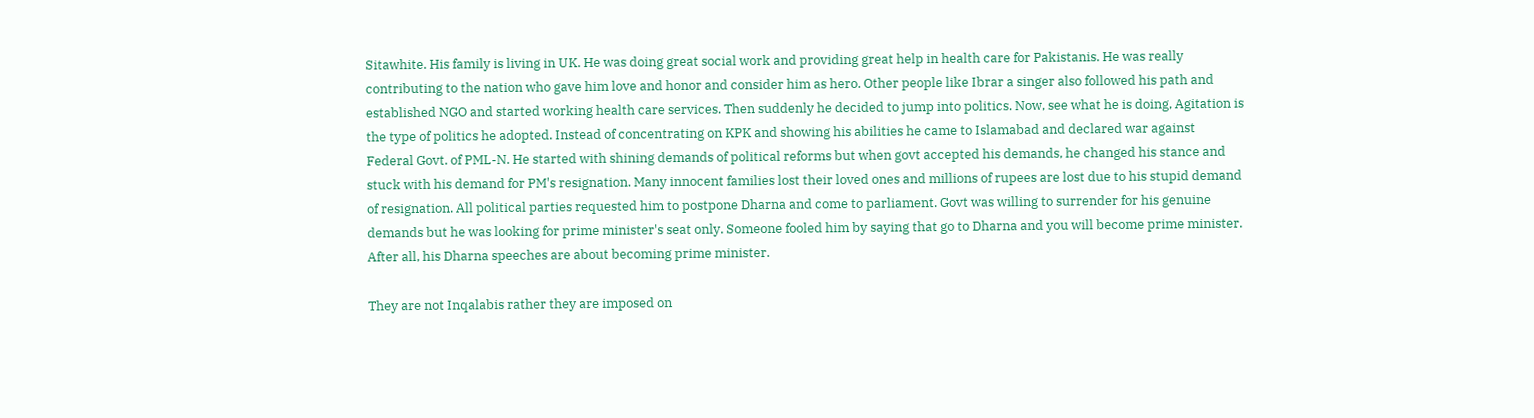Sitawhite. His family is living in UK. He was doing great social work and providing great help in health care for Pakistanis. He was really contributing to the nation who gave him love and honor and consider him as hero. Other people like Ibrar a singer also followed his path and established NGO and started working health care services. Then suddenly he decided to jump into politics. Now, see what he is doing, Agitation is the type of politics he adopted. Instead of concentrating on KPK and showing his abilities he came to Islamabad and declared war against Federal Govt. of PML-N. He started with shining demands of political reforms but when govt accepted his demands, he changed his stance and stuck with his demand for PM's resignation. Many innocent families lost their loved ones and millions of rupees are lost due to his stupid demand of resignation. All political parties requested him to postpone Dharna and come to parliament. Govt was willing to surrender for his genuine demands but he was looking for prime minister's seat only. Someone fooled him by saying that go to Dharna and you will become prime minister. After all, his Dharna speeches are about becoming prime minister.

They are not Inqalabis rather they are imposed on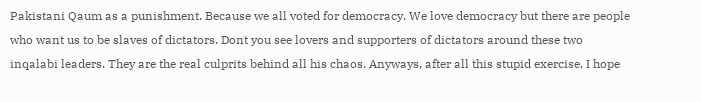Pakistani Qaum as a punishment. Because we all voted for democracy. We love democracy but there are people who want us to be slaves of dictators. Dont you see lovers and supporters of dictators around these two inqalabi leaders. They are the real culprits behind all his chaos. Anyways, after all this stupid exercise, I hope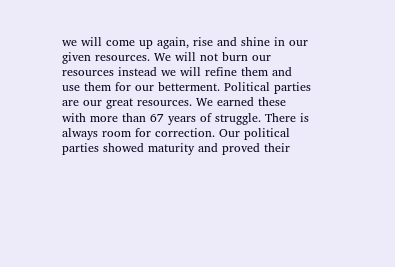we will come up again, rise and shine in our given resources. We will not burn our resources instead we will refine them and use them for our betterment. Political parties are our great resources. We earned these with more than 67 years of struggle. There is always room for correction. Our political parties showed maturity and proved their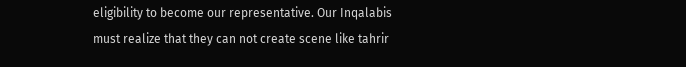eligibility to become our representative. Our Inqalabis must realize that they can not create scene like tahrir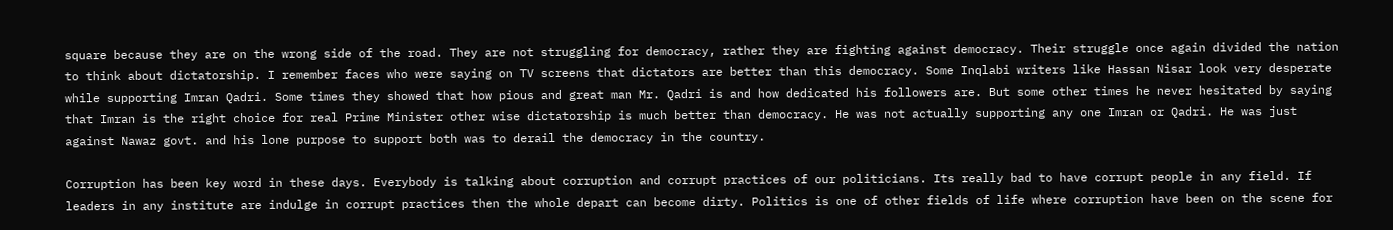square because they are on the wrong side of the road. They are not struggling for democracy, rather they are fighting against democracy. Their struggle once again divided the nation to think about dictatorship. I remember faces who were saying on TV screens that dictators are better than this democracy. Some Inqlabi writers like Hassan Nisar look very desperate while supporting Imran Qadri. Some times they showed that how pious and great man Mr. Qadri is and how dedicated his followers are. But some other times he never hesitated by saying that Imran is the right choice for real Prime Minister other wise dictatorship is much better than democracy. He was not actually supporting any one Imran or Qadri. He was just against Nawaz govt. and his lone purpose to support both was to derail the democracy in the country.

Corruption has been key word in these days. Everybody is talking about corruption and corrupt practices of our politicians. Its really bad to have corrupt people in any field. If leaders in any institute are indulge in corrupt practices then the whole depart can become dirty. Politics is one of other fields of life where corruption have been on the scene for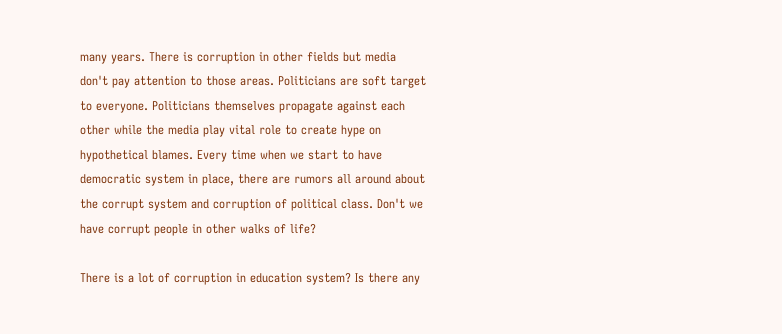many years. There is corruption in other fields but media don't pay attention to those areas. Politicians are soft target to everyone. Politicians themselves propagate against each other while the media play vital role to create hype on hypothetical blames. Every time when we start to have democratic system in place, there are rumors all around about the corrupt system and corruption of political class. Don't we have corrupt people in other walks of life?

There is a lot of corruption in education system? Is there any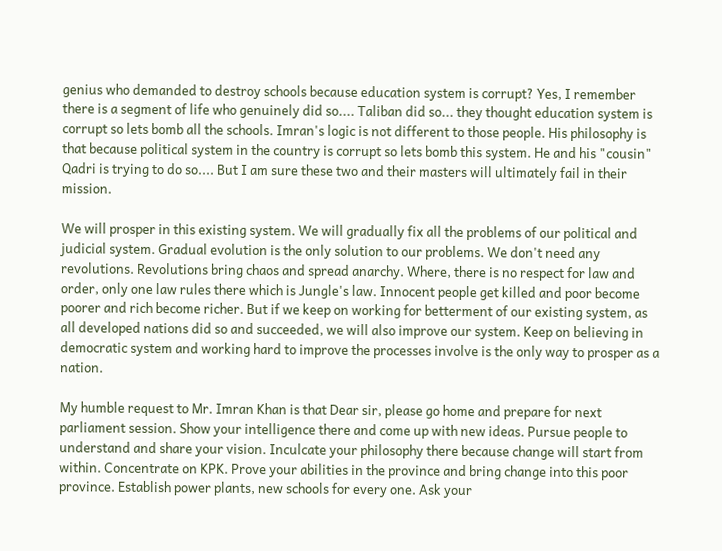genius who demanded to destroy schools because education system is corrupt? Yes, I remember there is a segment of life who genuinely did so.... Taliban did so... they thought education system is corrupt so lets bomb all the schools. Imran's logic is not different to those people. His philosophy is that because political system in the country is corrupt so lets bomb this system. He and his "cousin" Qadri is trying to do so.... But I am sure these two and their masters will ultimately fail in their mission.

We will prosper in this existing system. We will gradually fix all the problems of our political and judicial system. Gradual evolution is the only solution to our problems. We don't need any revolutions. Revolutions bring chaos and spread anarchy. Where, there is no respect for law and order, only one law rules there which is Jungle's law. Innocent people get killed and poor become poorer and rich become richer. But if we keep on working for betterment of our existing system, as all developed nations did so and succeeded, we will also improve our system. Keep on believing in democratic system and working hard to improve the processes involve is the only way to prosper as a nation.

My humble request to Mr. Imran Khan is that Dear sir, please go home and prepare for next parliament session. Show your intelligence there and come up with new ideas. Pursue people to understand and share your vision. Inculcate your philosophy there because change will start from within. Concentrate on KPK. Prove your abilities in the province and bring change into this poor province. Establish power plants, new schools for every one. Ask your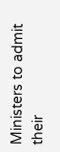Ministers to admit their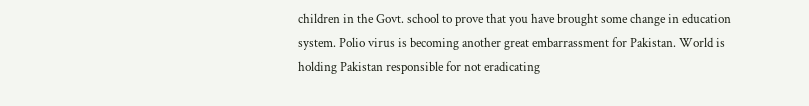children in the Govt. school to prove that you have brought some change in education system. Polio virus is becoming another great embarrassment for Pakistan. World is holding Pakistan responsible for not eradicating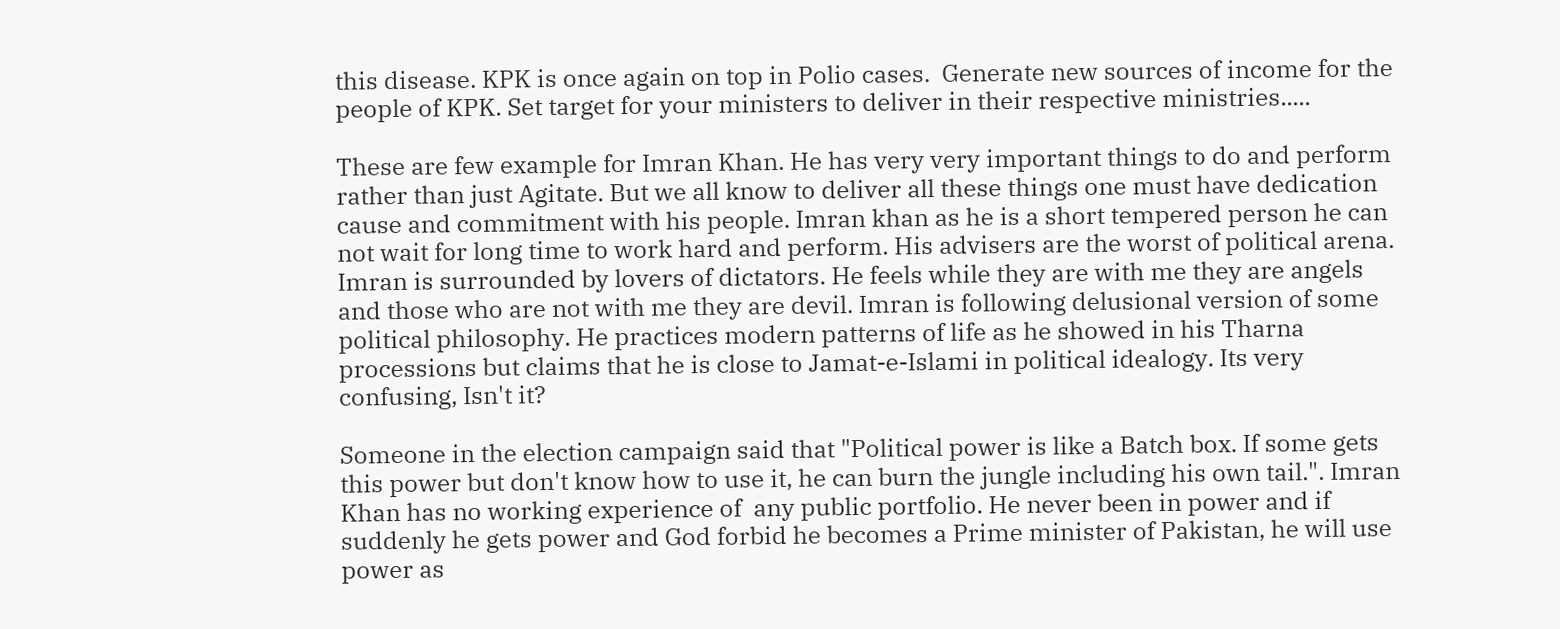this disease. KPK is once again on top in Polio cases.  Generate new sources of income for the people of KPK. Set target for your ministers to deliver in their respective ministries.....

These are few example for Imran Khan. He has very very important things to do and perform rather than just Agitate. But we all know to deliver all these things one must have dedication cause and commitment with his people. Imran khan as he is a short tempered person he can not wait for long time to work hard and perform. His advisers are the worst of political arena. Imran is surrounded by lovers of dictators. He feels while they are with me they are angels and those who are not with me they are devil. Imran is following delusional version of some political philosophy. He practices modern patterns of life as he showed in his Tharna processions but claims that he is close to Jamat-e-Islami in political idealogy. Its very confusing, Isn't it?

Someone in the election campaign said that "Political power is like a Batch box. If some gets this power but don't know how to use it, he can burn the jungle including his own tail.". Imran Khan has no working experience of  any public portfolio. He never been in power and if suddenly he gets power and God forbid he becomes a Prime minister of Pakistan, he will use power as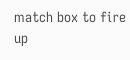match box to fire up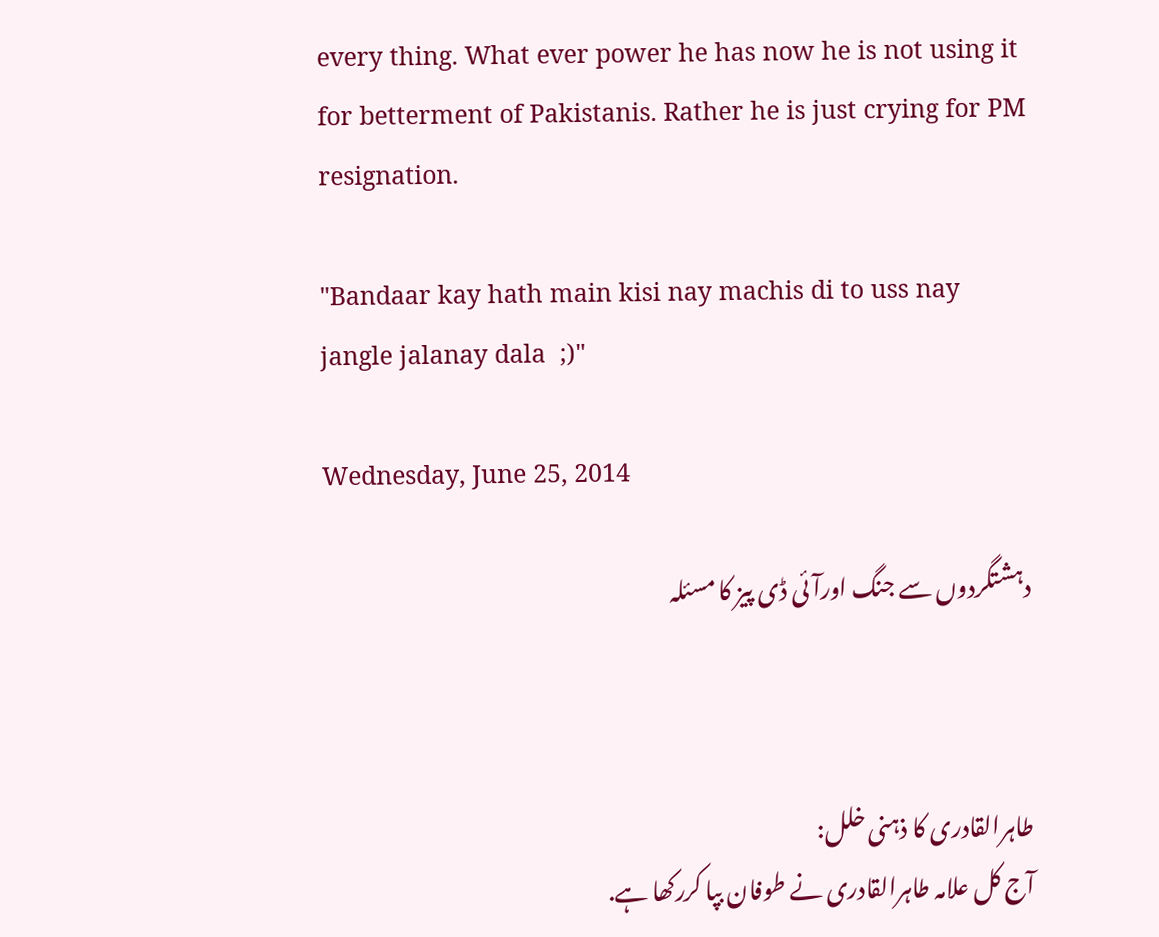every thing. What ever power he has now he is not using it for betterment of Pakistanis. Rather he is just crying for PM resignation.

"Bandaar kay hath main kisi nay machis di to uss nay jangle jalanay dala  ;)"

Wednesday, June 25, 2014

دہشتگردوں سے جنگ اورآئی ڈی پیز کا مسئلہ



طاہرالقادری کا ذہنی خلل:
آج کل علامہ طاہرالقادری نے طوفان بپا کررکھا ہے.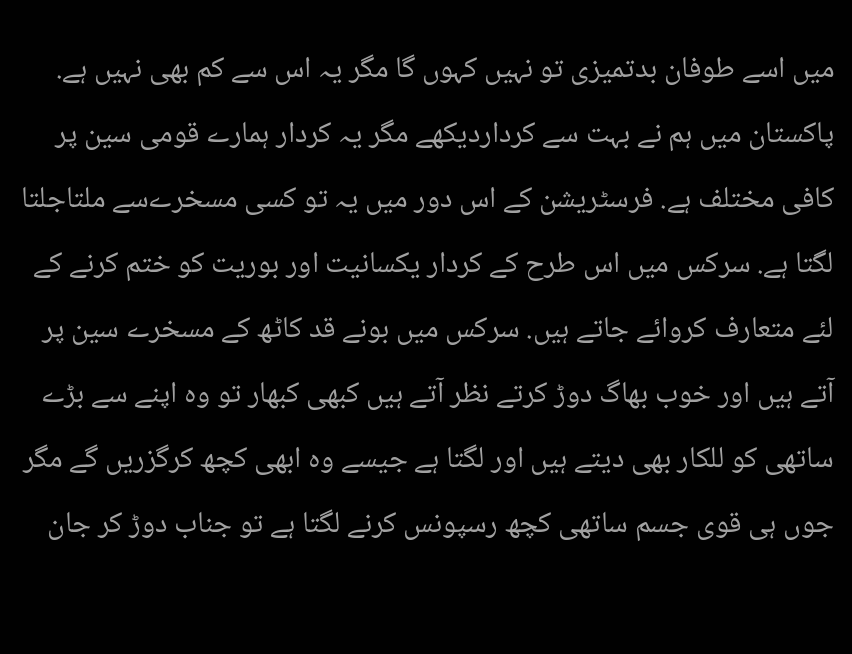میں اسے طوفان بدتمیزی تو نہیں کہوں گا مگر یہ اس سے کم بھی نہیں ہے. پاکستان میں ہم نے بہت سے کرداردیکھے مگر یہ کردار ہمارے قومی سین پر کافی مختلف ہے. فرسٹریشن کے اس دور میں یہ تو کسی مسخرےسے ملتاجلتا لگتا ہے. سرکس میں اس طرح کے کردار یکسانیت اور بوریت کو ختم کرنے کے لئے متعارف کروائے جاتے ہیں. سرکس میں بونے قد کاٹھ کے مسخرے سین پر آتے ہیں اور خوب بھاگ دوڑ کرتے نظر آتے ہیں کبھی کبھار تو وہ اپنے سے بڑے ساتھی کو للکار بھی دیتے ہیں اور لگتا ہے جیسے وہ ابھی کچھ کرگزریں گے مگر جوں ہی قوی جسم ساتھی کچھ رسپونس کرنے لگتا ہے تو جناب دوڑ کر جان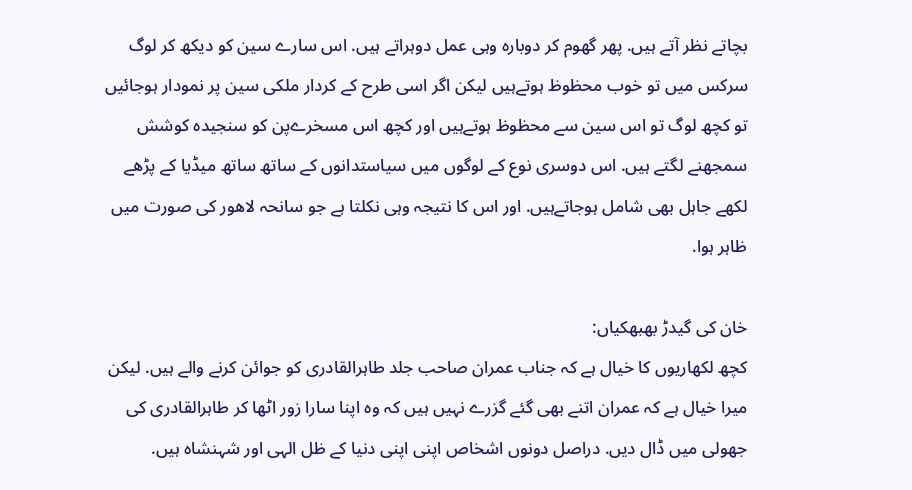بچاتے نظر آتے ہیں. پھر گھوم کر دوبارہ وہی عمل دوہراتے ہیں. اس سارے سین کو دیکھ کر لوگ سرکس میں تو خوب محظوظ ہوتےہیں لیکن اگر اسی طرح کے کردار ملکی سین پر نمودار ہوجائیں تو کچھ لوگ تو اس سین سے محظوظ ہوتےہیں اور کچھ اس مسخرےپن کو سنجیدہ کوشش سمجھنے لگتے ہیں. اس دوسری نوع کے لوگوں میں سیاستدانوں کے ساتھ ساتھ میڈیا کے پڑھے لکھے جاہل بھی شامل ہوجاتےہیں. اور اس کا نتیجہ وہی نکلتا ہے جو سانحہ لاھور کی صورت میں ظاہر ہوا.

خان کی گیدڑ بھبھکیاں:
کچھ لکھاریوں کا خیال ہے کہ جناب عمران صاحب جلد طاہرالقادری کو جوائن کرنے والے ہیں. لیکن میرا خیال ہے کہ عمران اتنے بھی گئے گزرے نہیں ہیں کہ وہ اپنا سارا زور اٹھا کر طاہرالقادری کی جھولی میں ڈال دیں. دراصل دونوں اشخاص اپنی اپنی دنیا کے ظل الہی اور شہنشاہ ہیں.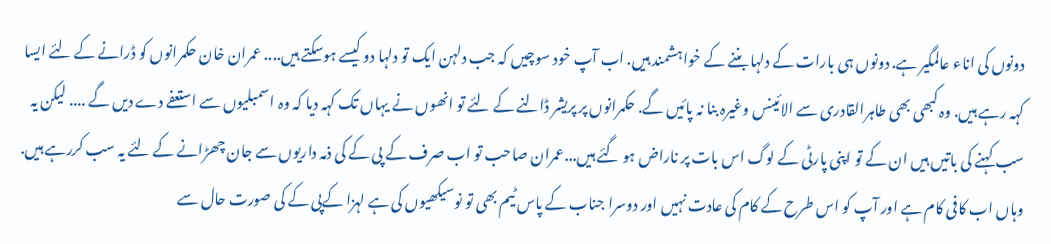دونوں کی اناء عالمگیر ہے. دونوں ہی بارات کے دلہا بننے کے خواہشمند ہیں. اب آپ خود سوچیں کہ جب دلہن ایک تو دلہا دو کیسے ہوسکتے ہیں.... عمران خان حکمرانوں کو ڈرانے کے لئے ایسا کہہ رہے ہیں. وہ کبھی بھی طاہرالقادری سے الائینس وغیرہ بنا نہ پائیں گے. حکمرانوں پر پریشر ڈالنے کے لئے تو انھوں نے یہاں تک کہہ دیا کہ وہ اسمبلیوں سے استعفے دے دیں گے .... لیکن یہ سب کہنے کی باتیں ہیں ان کے تو اپنی پارٹی کے لوگ اس بات پر ناراض ہو گئے ہیں...عمران صاحب تو اب صرف کے پی کے کی ذمہ داریوں سے جان چھڑانے کے لئے یہ سب کررہے ہیں. وہاں اب کافی کام ہے اور آپ کو اس طرح کے کام کی عادت نہیں اور دوسرا جناب کے پاس ٹیم بھی تو نوسیکھیوں کی ہے لہزا کےپی کے کی صورت حال سے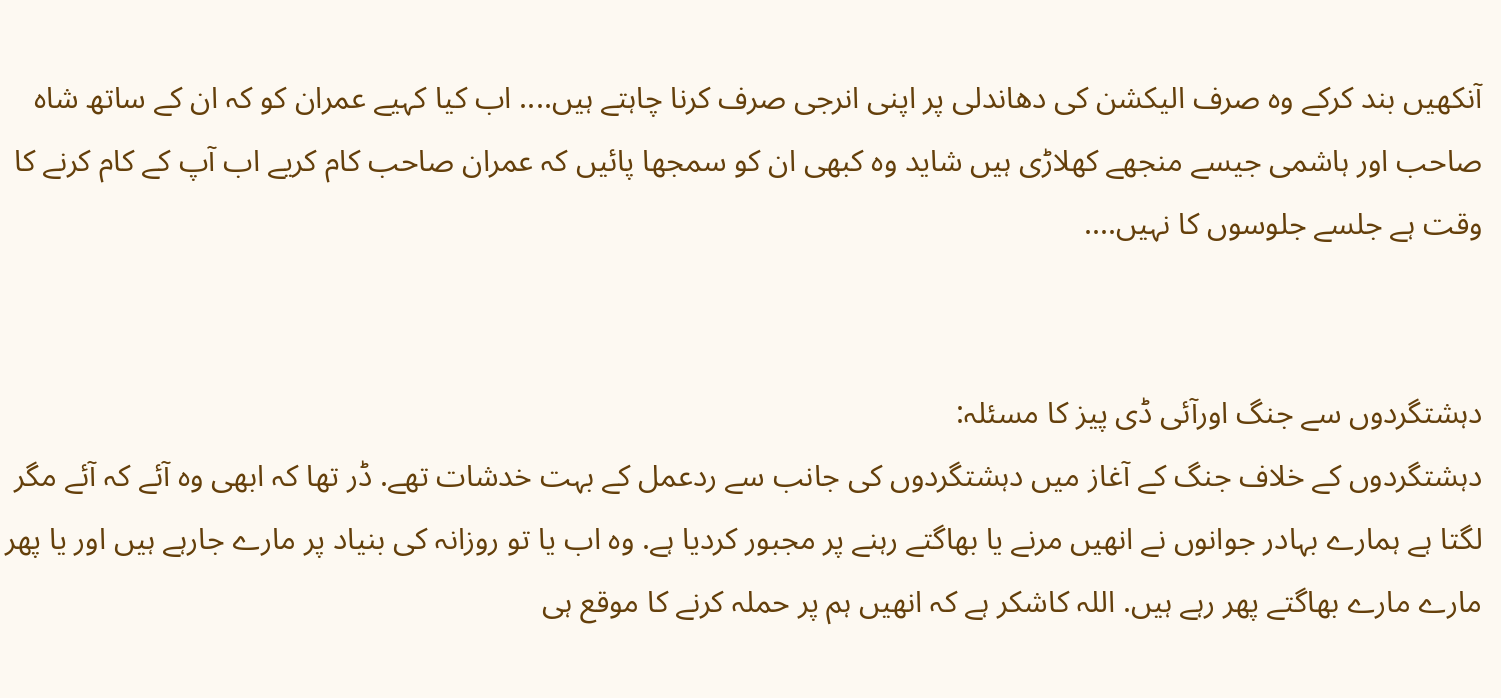آنکھیں بند کرکے وہ صرف الیکشن کی دھاندلی پر اپنی انرجی صرف کرنا چاہتے ہیں.... اب کیا کہیے عمران کو کہ ان کے ساتھ شاہ صاحب اور ہاشمی جیسے منجھے کھلاڑی ہیں شاید وہ کبھی ان کو سمجھا پائیں کہ عمران صاحب کام کریے اب آپ کے کام کرنے کا وقت ہے جلسے جلوسوں کا نہیں....


دہشتگردوں سے جنگ اورآئی ڈی پیز کا مسئلہ:
دہشتگردوں کے خلاف جنگ کے آغاز میں دہشتگردوں کی جانب سے ردعمل کے بہت خدشات تھے. ڈر تھا کہ ابھی وہ آئے کہ آئے مگر لگتا ہے ہمارے بہادر جوانوں نے انھیں مرنے یا بھاگتے رہنے پر مجبور کردیا ہے. وہ اب یا تو روزانہ کی بنیاد پر مارے جارہے ہیں اور یا پھر مارے مارے بھاگتے پھر رہے ہیں. اللہ کاشکر ہے کہ انھیں ہم پر حملہ کرنے کا موقع ہی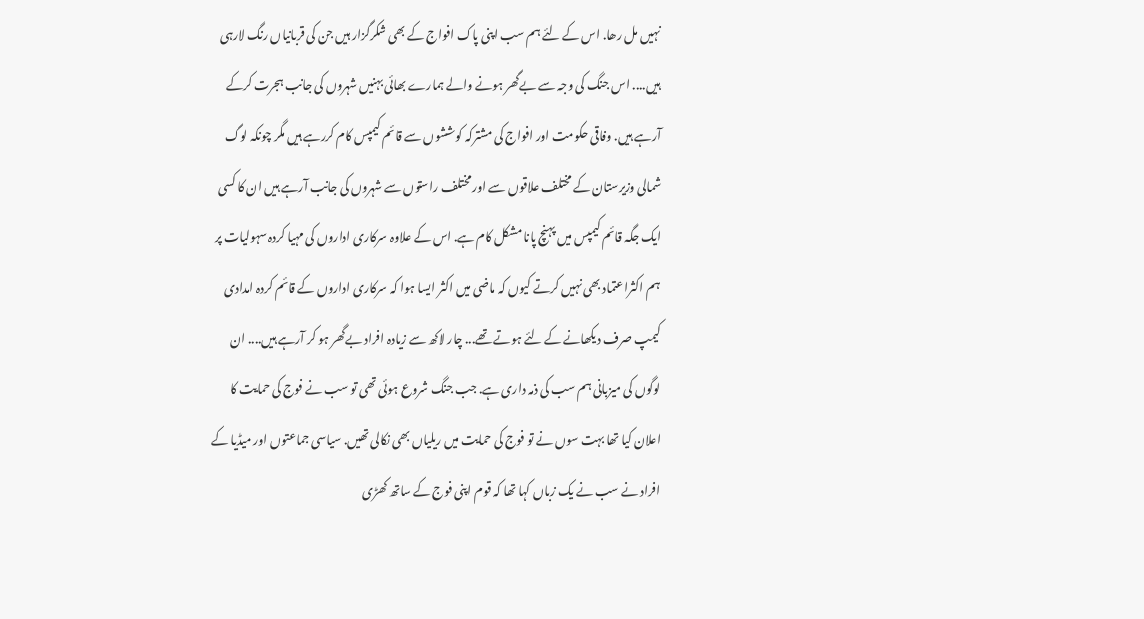نہیں مل رھا. اس کے لئے ہم سب اپنی پاک افواج کے بھی شکرگزار ہیں جن کی قربانیاں رنگ لارہی ہیں.... اس جنگ کی وجہ سے بےگھر ہونے والے ہمارے بھائی بہنیں شہروں کی جانب ہجرت کرکے آرہے ہیں. وفاقی حکومت اور افواج کی مشترکہ کوششوں سے قائم کیمپس کام کررہے ہیں مگر چونکہ لوگ شمالی وزیرستان کے مختلف علاقوں سے اور مختلف راستوں سے شہروں کی جانب آرہے ہیں ان کا کسی ایک جگہ قائم کیمپس میں پہنچ پانا مشکل کام ہے. اس کے علاوہ سرکاری اداروں کی مہیا کردہ سہولیات پر ہم اکثراعتماد بھی نہیں کرتے کیوں کہ ماضی میں اکثر ایسا ہوا کہ سرکاری اداروں کے قائم کردہ امدادی کیمپ صرف دیکھانے کے لئے ہوتے تھے... چار لاکھ سے زیادہ افراد بےگھر ہو کر آرہے ہیں.... ان لوگوں کی میزبانی ہم سب کی ذمہ داری ہے. جب جنگ شروع ہوئی تھی تو سب نے فوج کی حمایت کا اعلان کیا تھا بہت سوں نے تو فوج کی حمایت میں ریلیاں بھی نکالی تھیں. سیاسی جماعتوں اور میڈیا کے افراد نے سب نے یک زباں کہا تھا کہ قوم اپنی فوج کے ساتھ کھڑی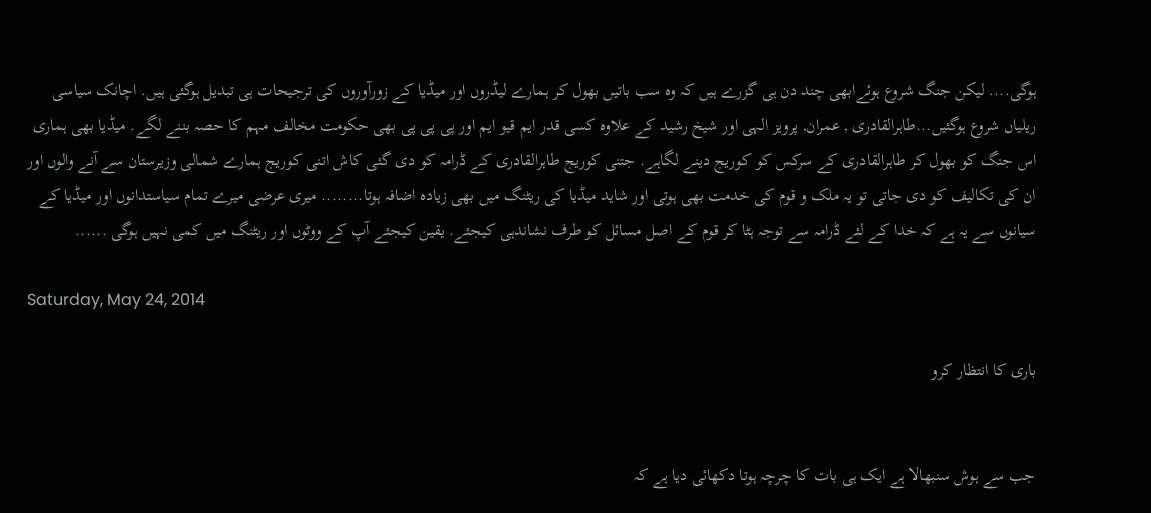ہوگی.... لیکن جنگ شروع ہوئےابھی چند دن ہی گزرے ہیں کہ وہ سب باتیں بھول کر ہمارے لیڈروں اور میڈیا کے زورآوروں کی ترجیحات ہی تبدیل ہوگئی ہیں. اچانک سیاسی ریلیاں شروع ہوگئیں...طاہرالقادری , عمران, پرویز الہی اور شیخ رشید کے علاوہ کسی قدر ایم قیو ایم اور پی پی پی بھی حکومت مخالف مہم کا حصہ بننے لگے. میڈیا بھی ہماری اس جنگ کو بھول کر طاہرالقادری کے سرکس کو کوریج دینے لگاہے. جتنی کوریج طاہرالقادری کے ڈرامہ کو دی گئی کاش اتنی کوریج ہمارے شمالی وزیرستان سے آنے والوں اور ان کی تکالیف کو دی جاتی تو یہ ملک و قوم کی خدمت بھی ہوتی اور شاید میڈیا کی ریٹنگ میں بھی زیادہ اضافہ ہوتا........ میری عرضی میرے تمام سیاستدانوں اور میڈیا کے سیانوں سے یہ ہے کہ خدا کے لئے ڈرامہ سے توجہ ہٹا کر قوم کے اصل مسائل کو طرف نشاندہی کیجئے. یقین کیجئے آپ کے ووٹوں اور ریٹنگ میں کمی نہیں ہوگی ......

Saturday, May 24, 2014

باری کا انتظار کرو


جب سے ہوش سنبھالا ہے ایک ہی بات کا چرچہ ہوتا دکھائی دیا ہے کہ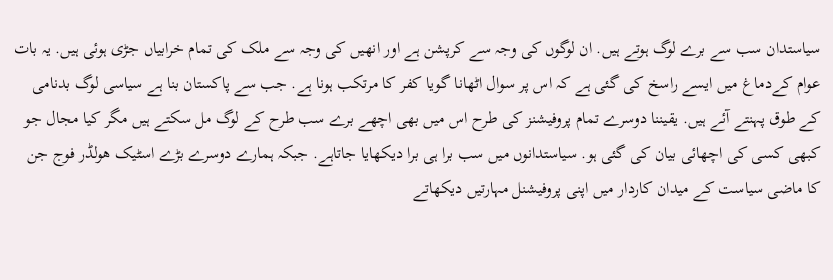سیاستدان سب سے برے لوگ ہوتے ہیں. ان لوگوں کی وجہ سے کرپشن ہے اور انھیں کی وجہ سے ملک کی تمام خرابیاں جڑی ہوئی ہیں. یہ بات عوام کےدماغ میں ایسے راسخ کی گئی ہے کہ اس پر سوال اٹھانا گویا کفر کا مرتکب ہونا ہے. جب سے پاکستان بنا ہے سیاسی لوگ بدنامی کے طوق پہنتے آئے ہیں. یقیننا دوسرے تمام پروفیشنز کی طرح اس میں بھی اچھے برے سب طرح کے لوگ مل سکتے ہیں مگر کیا مجال جو کبھی کسی کی اچھائی بیان کی گئی ہو. سیاستدانوں میں سب برا ہی برا دیکھایا جاتاہے. جبکہ ہمارے دوسرے بڑے اسٹیک ھولڈر فوج جن کا ماضی سیاست کے میدان کاردار میں اپنی پروفیشنل مہارتیں دیکھاتے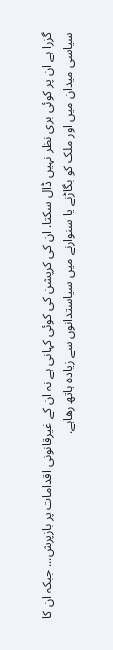گزرا ہے ان پر کوئی بری نظر نہیں ڈال سکتا. ان کی کرپشن کی کوئی کہانی ہے نہ ان کے غیرقانونی اقدامات پر بازپرش... جبکہ ان کا سیاسی میدان میں اور ملک کو بگاڑنے یا سنوارنے میں سیاستدانوں سے زیادہ ہاتھ رھاہے.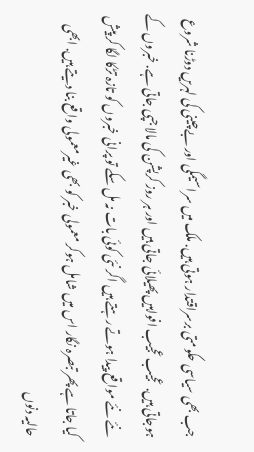جب بھی سیاسی حکومتی برسراقتدار ہوتی ہیں. ملک میں سراسیمگی اور بےچینی کی لہریں دوڑنا شروع ہوجاتی ہیں. عجیب عجیب افواہیں پھیلائی جاتی ہیں اور ہر روز کرپشن کی مالا جپی جاتی ہے. خبروں کے نئے نئے مواقع پیدا ہوتے رہتے ہیں اگر نئی کوئی بات نہ مل سکے تو پرانی خبروں کو تازہ تڑکا لگا کر پیش کیا جاتا ہے پھر تبصرہ نگار اس میں شامل ہوکر معمولی خبر کو بھی غیرمعمولی واقع بنا دیتے ہیں. ابھی حالیہ دنوں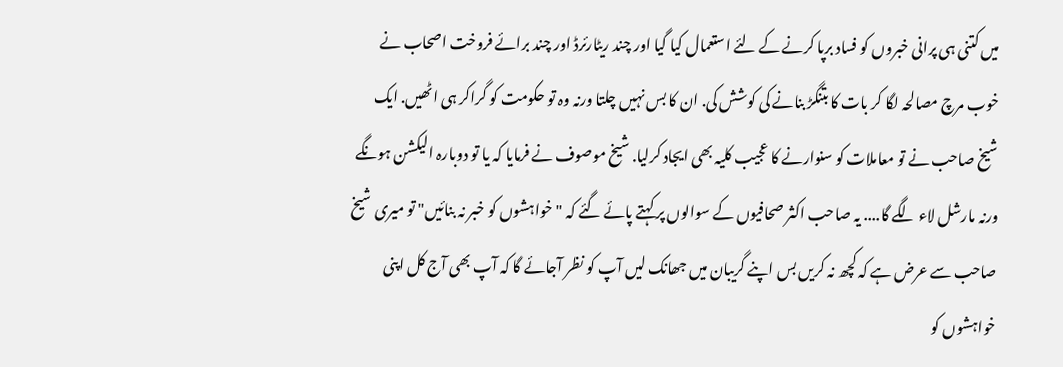میں کتنی ہی پرانی خبروں کو فساد برپا کرنے کے لئے استعمال کیا گیا اور چند ریٹارئرڈ اور چند برائے فروخت اصحاب نے خوب مرچ مصالحہ لگا کر بات کا بتنگڑ بنانے کی کوشش کی. ان کا بس نہیں چلتا ورنہ وہ تو حکومت کو گراکر ہی اٹھیں. ایک شیخ صاحب نے تو معاملات کو سنوارنے کا عجیب کلیہ بھی ایجاد کرلیا. شیخ موصوف نے فرمایا کہ یا تو دوبارہ الیکشن ہونگے ورنہ مارشل لاء لگے گا.... یہ صاحب اکثر صحافیوں کے سوالوں پر کہتے پائے گئے کہ "خواہشوں کو خبر نہ بنائیں" تو میری شیخ صاحب سے عرض ہے کہ کچھ نہ کریں بس اپنے گریبان میں جھانک لیں آپ کو نظر آجائے گا کہ آپ بھی آج کل اپنی خواہشوں کو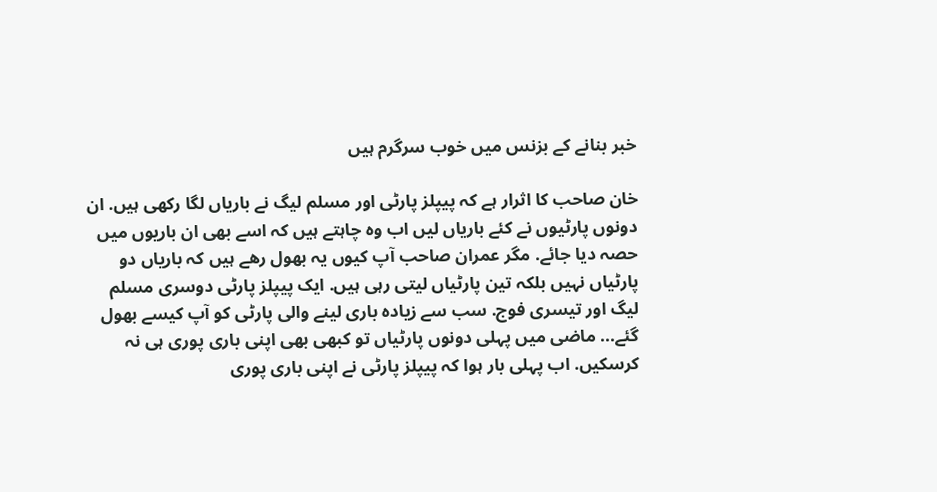خبر بنانے کے بزنس میں خوب سرگرم ہیں

خان صاحب کا اثرار ہے کہ پیپلز پارٹی اور مسلم لیگ نے باریاں لگا رکھی ہیں. ان دونوں پارٹیوں نے کئے باریاں لیں اب وہ چاہتے ہیں کہ اسے بھی ان باریوں میں حصہ دیا جائے. مگر عمران صاحب آپ کیوں یہ بھول رھے ہیں کہ باریاں دو پارٹیاں نہیں بلکہ تین پارٹیاں لیتی رہی ہیں. ایک پیپلز پارٹی دوسری مسلم لیگ اور تیسری فوج. سب سے زیادہ باری لینے والی پارٹی کو آپ کیسے بھول گئے... ماضی میں پہلی دونوں پارٹیاں تو کبھی بھی اپنی باری پوری ہی نہ کرسکیں. اب پہلی بار ہوا کہ پیپلز پارٹی نے اپنی باری پوری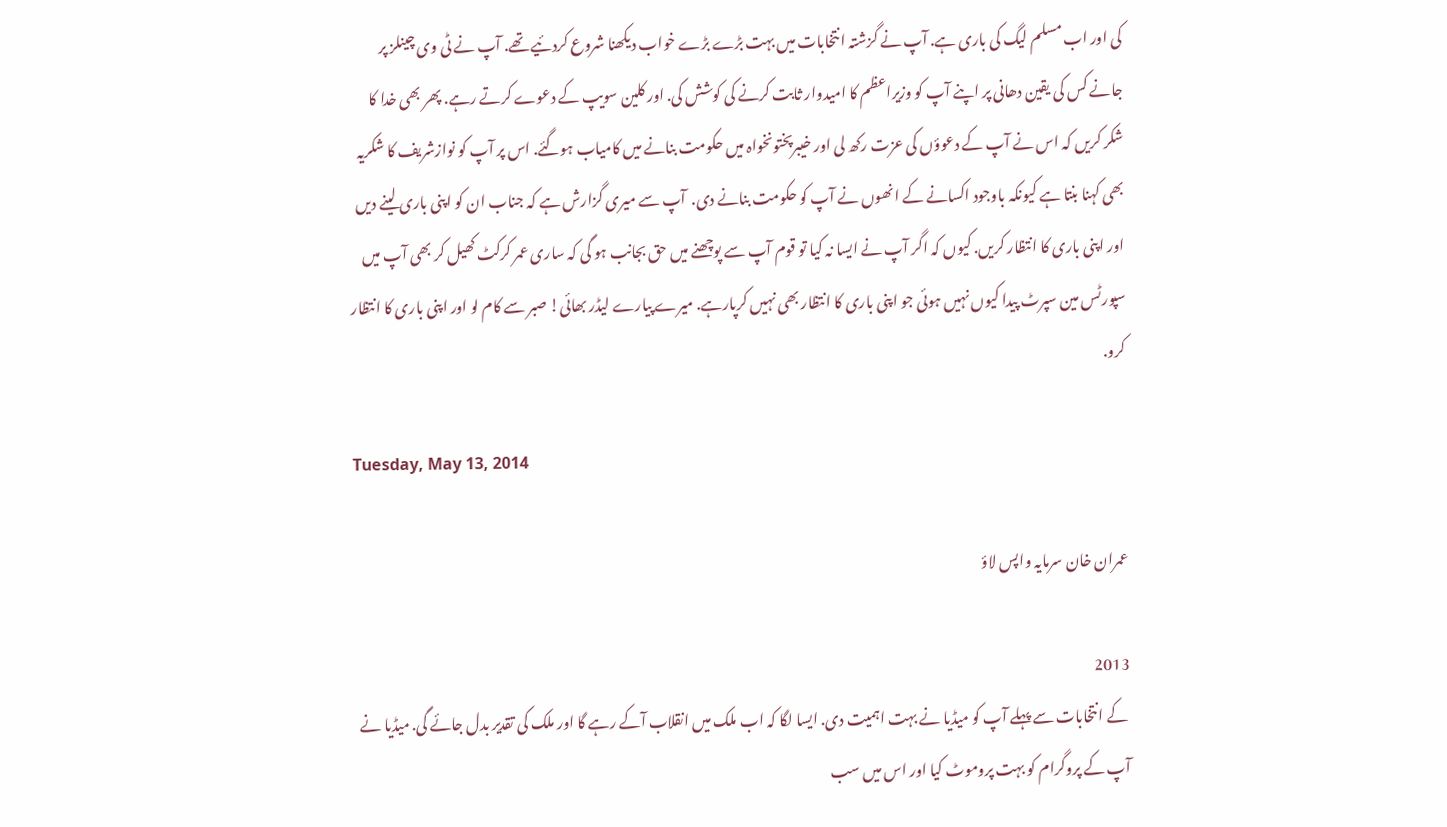کی اور اب مسلم لیگ کی باری ہے. آپ نے گزشتہ انتخابات میں بہت بڑے بڑے خواب دیکھنا شروع کردئیے تھے. آپ نے ٹی وی چینلز پر جانے کس کی یقین دھانی پر اپنے آپ کو وزیراعظم کا امیدوار ثابت کرنے کی کوشش کی. اور کلین سویپ کے دعوے کرتے رہے. پھر بھی خدا کا شکر کریں کہ اس نے آپ کے دعوؤں کی عزت رکھ لی اور خیبرپختونخواہ میں حکومت بنانے میں کامیاب ہوگئے. اس پر آپ کو نوازشریف کا شکریہ بھی کہنا بنتا ہے کیونکہ باوجود اکسانے کے انھوں نے آپ کو حکومت بنانے دی.  آپ سے میری گزارش ہے کہ جناب ان کو اپنی باری لینے دیں اور اپنی باری کا انتظار کریں. کیوں کہ اگر آپ نے ایسا نہ کیا تو قوم آپ سے پوچھنے میں حق بجانب ہو گی کہ ساری عمر کرکٹ کھیل کر بھی آپ میں سپورٹس مین سپرٹ پیدا کیوں نہیں ہوئی جو اپنی باری کا انتظار بھی نہیں کرپارہے. میرے پیارے لیڈر بھائی! صبر سے کام لو اور اپنی باری کا انتظار کرو.

Tuesday, May 13, 2014

عمران خان سرمایہ واپس لاؤ

2013
 کے انتخابات سے پہلے آپ کو میڈیا نے بہت اہمیت دی. ایسا لگا کہ اب ملک میں انقلاب آکے رہے گا اور ملک کی تقدیر بدل جائے گی. میڈیا نے آپ کے پروگرام کو بہت پروموٹ کیا اور اس میں سب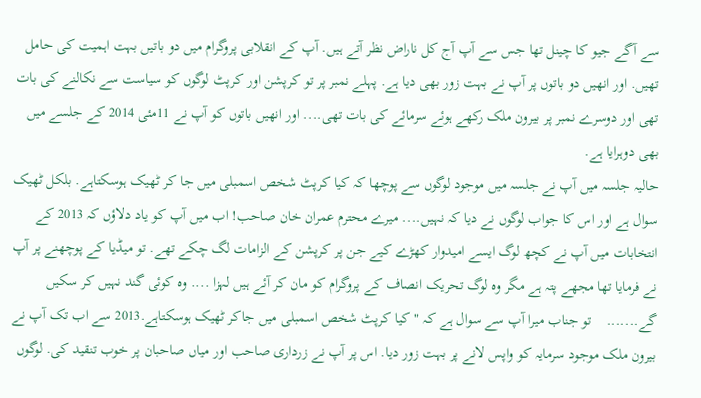سے آگے جیو کا چینل تھا جس سے آپ آج کل ناراض نظر آتے ہیں. آپ کے انقلابی پروگرام میں دو باتیں بہت اہمیت کی حامل تھیں. اور انھیں دو باتوں پر آپ نے بہت زور بھی دیا ہے. پہلے نمبر پر تو کرپشن اور کرپٹ لوگوں کو سیاست سے نکالنے کی بات تھی اور دوسرے نمبر پر بیرون ملک رکھے ہوئے سرمائے کی بات تھی.... اور انھیں باتوں کو آپ نے 11مئی 2014 کے جلسے میں بھی دوہرایا ہے.
حالیہ جلسہ میں آپ نے جلسہ میں موجود لوگوں سے پوچھا کہ کیا کرپٹ شخص اسمبلی میں جا کر ٹھیک ہوسکتاہے. بلکل ٹھیک سوال ہے اور اس کا جواب لوگوں نے دیا کہ نہیں.... میرے محترم عمران خان صاحب! اب میں آپ کو یاد دلاؤں کہ 2013 کے انتخابات میں آپ نے کچھ لوگ ایسے امیدوار کھڑے کیے جن پر کرپشن کے الزامات لگ چکے تھے. تو میڈیا کے پوچھنے پر آپ نے فرمایا تھا مجھے پتہ ہے مگر وہ لوگ تحریک انصاف کے پروگرام کو مان کر آئے ہیں لہزا .... وہ کوئی گند نہیں کر سکیں گے.......    تو جناب میرا آپ سے سوال ہے کہ " کیا کرپٹ شخص اسمبلی میں جاکر ٹھیک ہوسکتاہے.2013 سے اب تک آپ نے بیرون ملک موجود سرمایہ کو واپس لانے پر بہت زور دیا. اس پر آپ نے زرداری صاحب اور میاں صاحبان پر خوب تنقید کی. لوگوں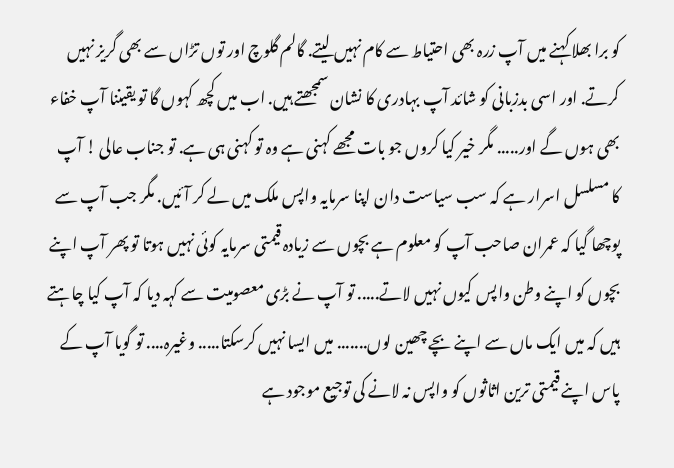کو برا بھلا کہنے میں آپ زرہ بھی احتیاط سے کام نہیں لیتے. گالم گلوچ اور توں تڑاں سے بھی گریز نہیں کرتے. اور اسی بدزبانی کو شائد آپ بہادری کا نشان سمجھتے ہیں. اب میں کچھ کہوں گا تو یقیننا آپ خفاء بھی ہوں گے اور..... مگر خیر کیا کروں جو بات مجھے کہنی ہے وہ تو کہنی ہی ہے. تو جناب عالی ! آپ کا مسلسل اسرار ہے کہ سب سیاست دان اپنا سرمایہ واپس ملک میں لے کر آئیں. مگر جب آپ سے پوچھا گیا کہ عمران صاحب آپ کو معلوم ہے بچوں سے زیادہ قیمتی سرمایہ کوئی نہیں ہوتا تو پھر آپ اپنے بچوں کو اپنے وطن واپس کیوں نہیں لاتے..... تو آپ نے بڑی معصومیت سے کہہ دیا کہ آپ کیا چاہتے ہیں کہ میں ایک ماں سے اپنے بچے چھین لوں....... میں ایسا نہیں کرسکتا..... وغیرہ.... تو گویا آپ کے پاس اپنے قیمتی ترین اثاثوں کو واپس نہ لانے کی توجیع موجود ہے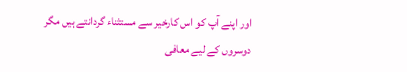اور اپنے آپ کو اس کارخیر سے مستثناء گردانتے ہیں مگر دوسروں کے لیے معافی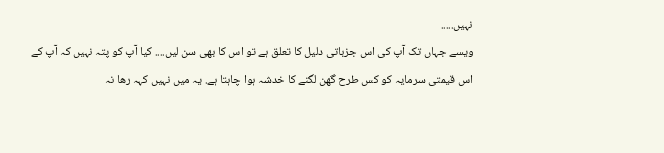نہیں.....
ویسے جہاں تک آپ کی اس جزباتی دلیل کا تعلق ہے تو اس کا بھی سن لیں.... کیا آپ کو پتہ نہیں کہ آپ کے اس قیمتی سرمایہ کو کس طرح گھن لگنے کا خدشہ ہوا چاہتا ہے. یہ میں نہیں کہہ رھا نہ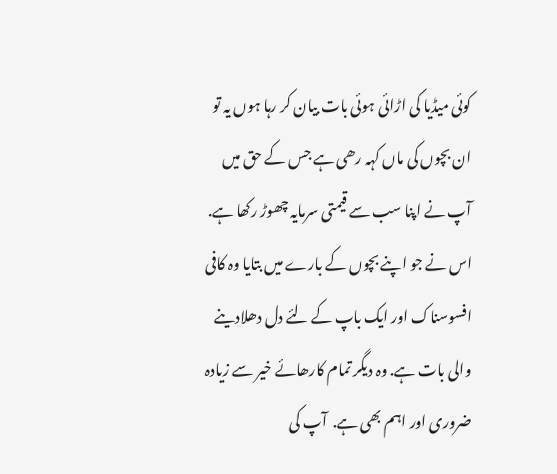کوئی میڈیا کی اڑائی ہوئی بات بیان کر رہا ہوں یہ تو ان بچوں کی ماں کہہ رھی ہے جس کے حق میں آپ نے اپنا سب سے قیمتی سرمایہ چھوڑ رکھا ہے. اس نے جو اپنے بچوں کے بارے میں بتایا وہ کافی افسوسناک اور ایک باپ کے لئے دل دھلادینے والی بات ہے. وہ دیگر تمام کارھائے خیر سے زیادہ ضروری اور اہم بھی ہے.  آپ کی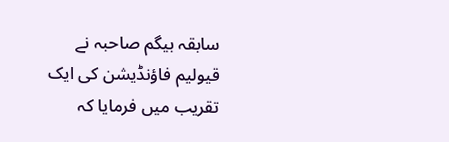سابقہ بیگم صاحبہ نے قیولیم فاؤنڈیشن کی ایک تقریب میں فرمایا کہ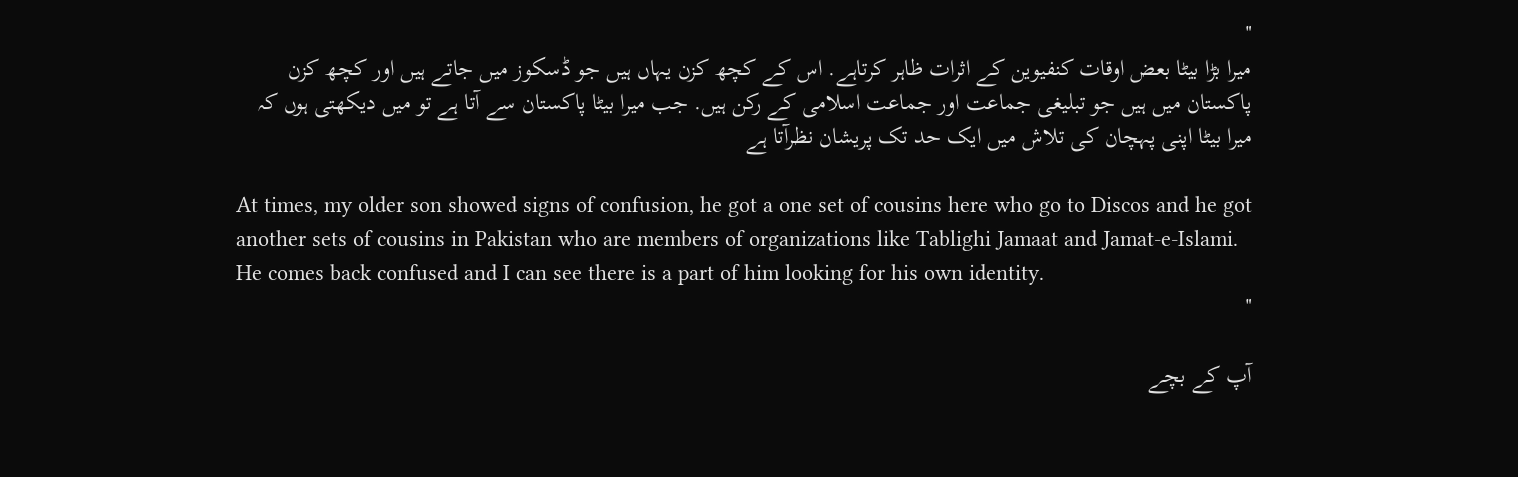"
میرا بڑا بیٹا بعض اوقات کنفیوین کے اثرات ظاہر کرتاہے. اس کے کچھ کزن یہاں ہیں جو ڈسکوز میں جاتے ہیں اور کچھ کزن پاکستان میں ہیں جو تبلیغی جماعت اور جماعت اسلامی کے رکن ہیں. جب میرا بیٹا پاکستان سے آتا ہے تو میں دیکھتی ہوں کہ میرا بیٹا اپنی پہچان کی تلاش میں ایک حد تک پریشان نظرآتا ہے

At times, my older son showed signs of confusion, he got a one set of cousins here who go to Discos and he got another sets of cousins in Pakistan who are members of organizations like Tablighi Jamaat and Jamat-e-Islami. He comes back confused and I can see there is a part of him looking for his own identity.
"

آپ کے بچے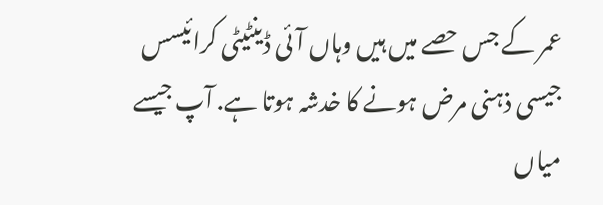عمر کے جس حصے میں ہیں وہاں آئی ڈینٹیٹی کرائیسس جیسی ذہنی مرض ہونے کا خدشہ ہوتا ہے. آپ جیسے میاں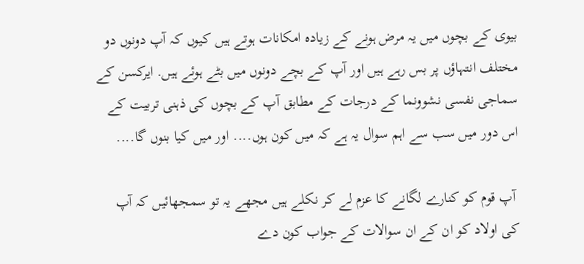بیوی کے بچوں میں یہ مرض ہونے کے زیادہ امکانات ہوتے ہیں کیوں کہ آپ دونوں دو مختلف انتہاؤں پر بس رہے ہیں اور آپ کے بچے دونوں میں بٹے ہوئے ہیں. ایرکسن کے سماجی نفسی نشوونما کے درجات کے مطابق آپ کے بچوں کی ذہنی تربیت کے اس دور میں سب سے اہم سوال یہ ہے کہ میں کون ہوں.... اور میں کیا بنوں گا....

 آپ قوم کو کنارے لگانے کا عزم لے کر نکلے ہیں مجھے یہ تو سمجھائیں کہ آپ کی اولاد کو ان کے ان سوالات کے جواب کون دے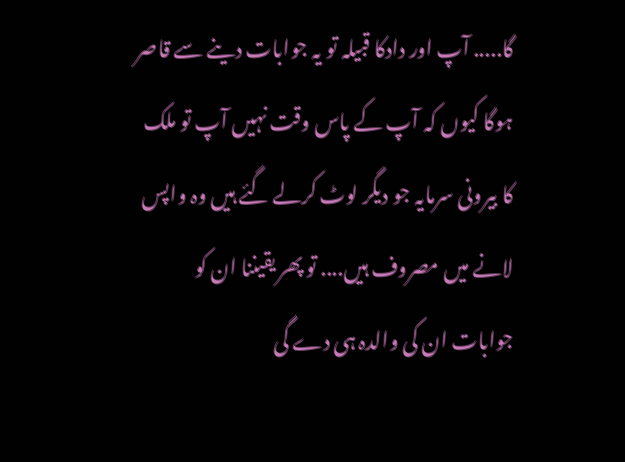گا..... آپ اور دادکا قبیلہ تو یہ جوابات دینے سے قاصر ہوگا کیوں کہ آپ کے پاس وقت نہیں آپ تو ملک کا بیرونی سرمایہ جو دیگر لوٹ کرلے گئے ہیں وہ واپس لانے میں مصروف ہیں.... تو پھر یقیننا ان کو جوابات ان کی والدہ ہی دے گی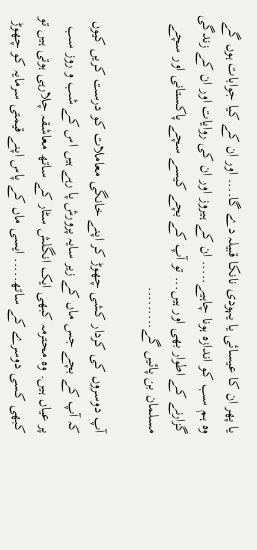یا پھر ان کا عیسائی یا یہودی نانکا قبیلہ دے گا.... اور ان کے کیا جوابات ہوں گے وہ ہم سب کو اندازہ ہونا چاہیے..... ان کے ہیروز اور ان کی روایات اور ان کے زندگی گزارنے کے اطوار بھی اور ہیں... تو آپ کے بچے کیسے سچے پاکستانی اور سچے مسلمان بن پائیں گے.........

آپ دوسروں کی کردار کشی چھوڑ کر اپنے خانگی معاملات کو درست کریں کیوں کہ آپ کے بچے جس ماں کے زیر سایہ پرورش پا رہے ہیں اس کے شب و روز سب پر عیاں ہیں. وہ محترمہ کبھی ایک انگلش سٹار کے ساتھ معاشقہ چلارہی ہوتی ہیں تو کبھی کسی دوسرے کے ساتھ..... ایسی ماں کے پاس اپنے قیمتی سرمایہ کو چھوڑ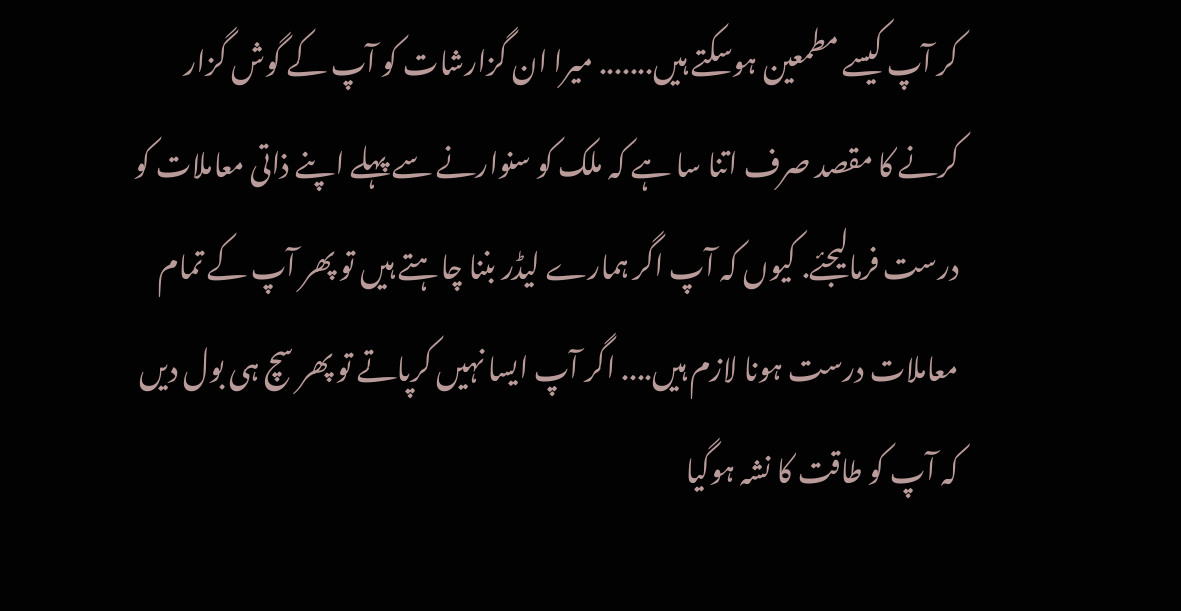کر آپ کیسے مطمعین ہوسکتے ہیں....... میرا ان گزارشات کو آپ کے گوش گزار کرنے کا مقصد صرف اتنا سا ہے کہ ملک کو سنوارنے سے پہلے اپنے ذاتی معاملات کو درست فرمالیجئے. کیوں کہ آپ اگر ہمارے لیڈر بننا چاہتے ہیں تو پھر آپ کے تمام معاملات درست ہونا لازم ہیں.... اگر آپ ایسا نہیں کرپاتے تو پھر سچ ہی بول دیں کہ آپ کو طاقت کا نشہ ہوگیا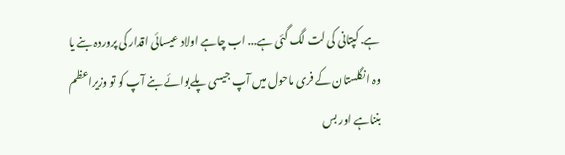ہے. کپتانی کی لت لگ گئی ہے... اب چاہے اولاد عیسائی اقدار کی پروردہ بنے یا وہ انگلستان کے فری ماحول میں آپ جیسی پلےبوائے بنے آپ کو تو وزیراعظم بنناہے اور بس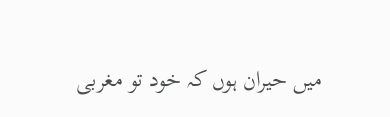میں حیران ہوں کہ خود تو مغربی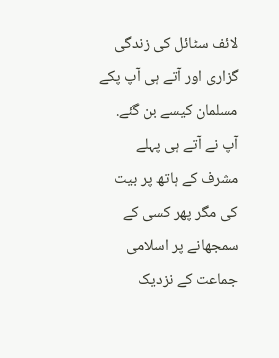لائف سٹائل کی زندگی گزاری اور آتے ہی آپ پکے مسلمان کیسے بن گئے. آپ نے آتے ہی پہلے مشرف کے ہاتھ پر بیت کی مگر پھر کسی کے سمجھانے پر اسلامی جماعت کے نزدیک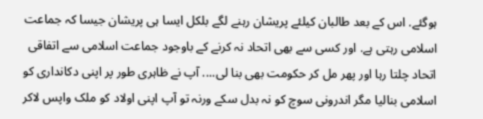ہوگئے. اس کے بعد طالبان کیلئے پریشان رہنے لگے بلکل ایسا ہی پریشان جیسا کہ جماعت اسلامی رہتی ہے. اور کسی سے بھی اتحاد نہ کرنے کے باوجود جماعت اسلامی سے اتفاقی اتحاد چلتا رہا اور پھر مل کر حکومت بھی بنا لی.... آپ نے ظاہری طور پر اپنی دکانداری کو اسلامی بنالیا مگر اندرونی سوچ کو نہ بدل سکے ورنہ تو آپ اپنی اولاد کو ملک واپس لاکر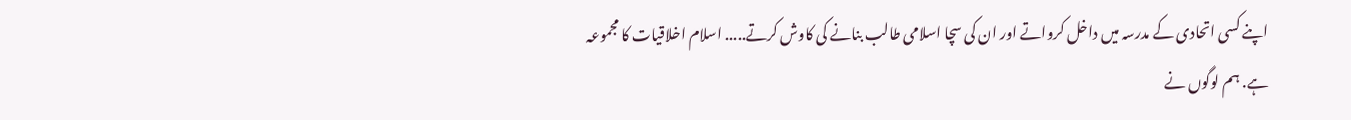اپنے کسی اتحادی کے مدرسہ میں داخل کرواتے اور ان کی سچا اسلامی طالب بنانے کی کاوش کرتے..... اسلام اخلاقیات کا مجموعہ ہے. ہم لوگوں نے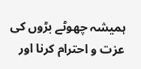ہمیشہ چھوٹے بڑوں کی عزت و احترام کرنا اور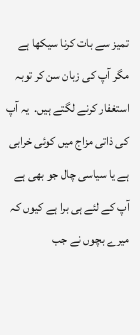تمیز سے بات کرنا سیکھا ہے مگر آپ کی زبان سن کر توبہ استغفار کرنے لگتے ہیں.  یہ آپ کی ذاتی مزاج میں کوئی خرابی ہے یا سیاسی چال جو بھی ہے آپ کے لئے ہی برا ہے کیوں کہ میرے بچوں نے جب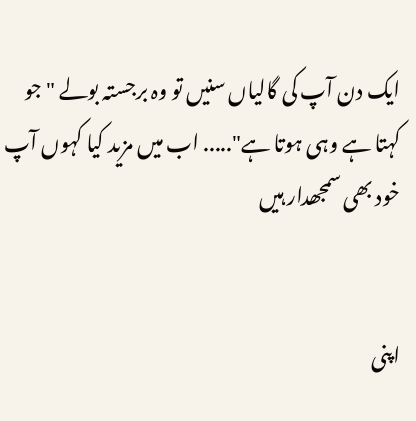ایک دن آپ کی گالیاں سنیں تو وہ برجستہ بولے " جو کہتا ہے وہی ہوتا ہے"..... اب میں مزید کیا کہوں آپ خود بھی سمجھدار ہیں


اپنی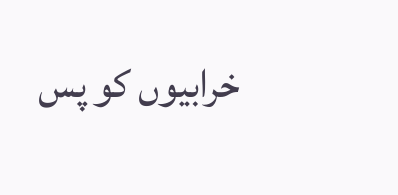خرابیوں کو پس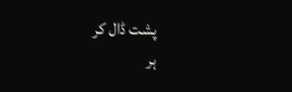پشت ڈال کر
ہر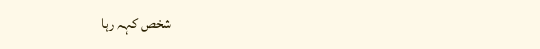شخص کہہ رہا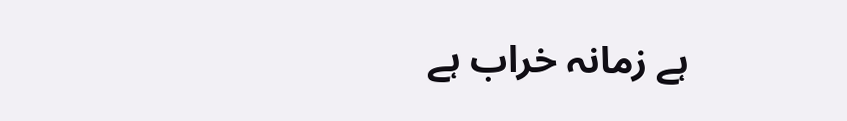ہے زمانہ خراب ہے